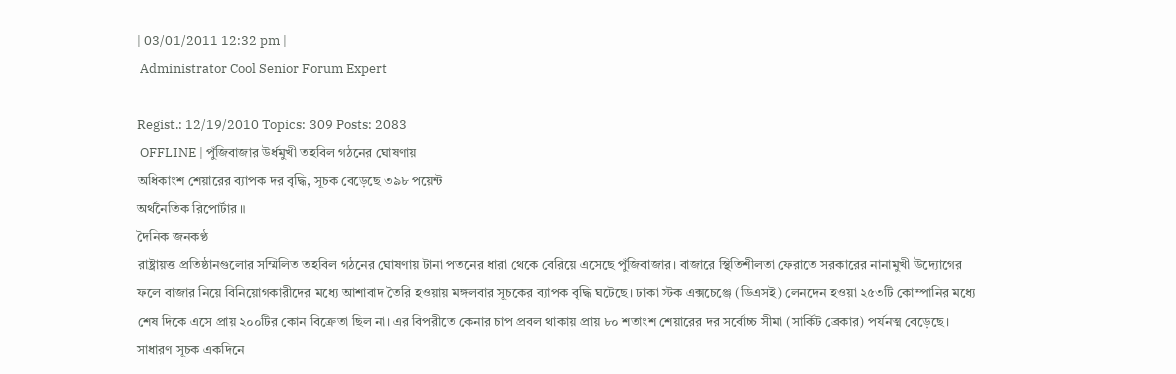| 03/01/2011 12:32 pm |
 Administrator Cool Senior Forum Expert

Regist.: 12/19/2010 Topics: 309 Posts: 2083
 OFFLINE | পুঁজিবাজার উর্ধমুখী তহবিল গঠনের ঘোষণায়
অধিকাংশ শেয়ারের ব্যাপক দর বৃদ্ধি, সূচক বেড়েছে ৩৯৮ পয়েন্ট
অর্থনৈতিক রিপোর্টার ॥
দৈনিক জনকণ্ঠ
রাষ্ট্রায়ত্ত প্রতিষ্ঠানগুলোর সম্মিলিত তহবিল গঠনের ঘোষণায় টানা পতনের ধারা থেকে বেরিয়ে এসেছে পুঁজিবাজার। বাজারে স্থিতিশীলতা ফেরাতে সরকারের নানামুখী উদ্যোগের ফলে বাজার নিয়ে বিনিয়োগকারীদের মধ্যে আশাবাদ তৈরি হওয়ায় মঙ্গলবার সূচকের ব্যাপক বৃদ্ধি ঘটেছে। ঢাকা স্টক এক্সচেঞ্জে (ডিএসই) লেনদেন হওয়া ২৫৩টি কোম্পানির মধ্যে শেষ দিকে এসে প্রায় ২০০টির কোন বিক্রেতা ছিল না। এর বিপরীতে কেনার চাপ প্রবল থাকায় প্রায় ৮০ শতাংশ শেয়ারের দর সর্বোচ্চ সীমা (সার্কিট ব্রেকার) পর্যনত্ম বেড়েছে। সাধারণ সূচক একদিনে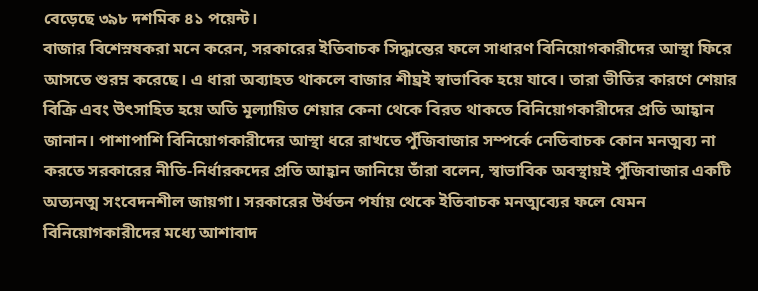বেড়েছে ৩৯৮ দশমিক ৪১ পয়েন্ট।
বাজার বিশেস্নষকরা মনে করেন, সরকারের ইতিবাচক সিদ্ধান্তের ফলে সাধারণ বিনিয়োগকারীদের আস্থা ফিরে আসতে শুরম্ন করেছে। এ ধারা অব্যাহত থাকলে বাজার শীঘ্রই স্বাভাবিক হয়ে যাবে। তারা ভীতির কারণে শেয়ার বিক্রি এবং উৎসাহিত হয়ে অতি মূল্যায়িত শেয়ার কেনা থেকে বিরত থাকতে বিনিয়োগকারীদের প্রতি আহ্বান জানান। পাশাপাশি বিনিয়োগকারীদের আস্থা ধরে রাখতে পুঁজিবাজার সম্পর্কে নেতিবাচক কোন মনত্মব্য না করতে সরকারের নীতি-নির্ধারকদের প্রতি আহ্বান জানিয়ে তাঁরা বলেন, স্বাভাবিক অবস্থায়ই পুঁজিবাজার একটি অত্যনত্ম সংবেদনশীল জায়গা। সরকারের উর্ধতন পর্যায় থেকে ইতিবাচক মনত্মব্যের ফলে যেমন বিনিয়োগকারীদের মধ্যে আশাবাদ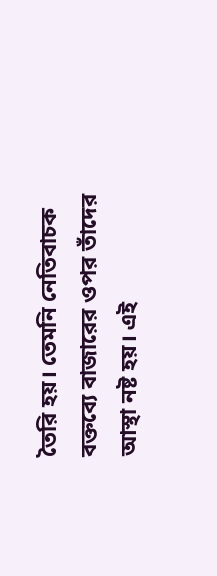তৈরি হয়। তেমনি নেতিবাচক বক্তব্যে বাজারের ওপর তাঁদের আস্থা নষ্ট হয়। এই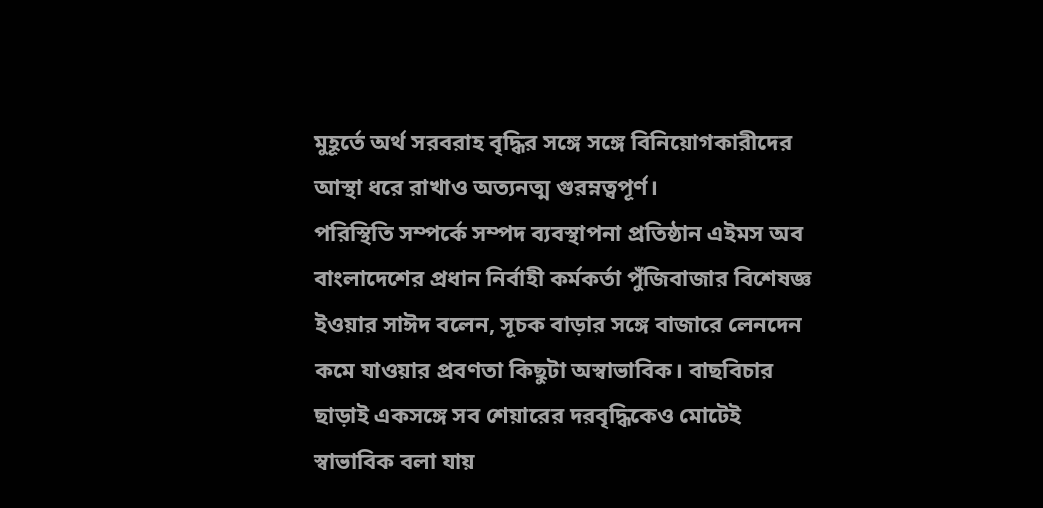মুহূর্তে অর্থ সরবরাহ বৃদ্ধির সঙ্গে সঙ্গে বিনিয়োগকারীদের আস্থা ধরে রাখাও অত্যনত্ম গুরম্নত্বপূর্ণ।
পরিস্থিতি সম্পর্কে সম্পদ ব্যবস্থাপনা প্রতিষ্ঠান এইমস অব বাংলাদেশের প্রধান নির্বাহী কর্মকর্তা পুঁজিবাজার বিশেষজ্ঞ ইওয়ার সাঈদ বলেন, সূচক বাড়ার সঙ্গে বাজারে লেনদেন কমে যাওয়ার প্রবণতা কিছুটা অস্বাভাবিক। বাছবিচার ছাড়াই একসঙ্গে সব শেয়ারের দরবৃদ্ধিকেও মোটেই স্বাভাবিক বলা যায়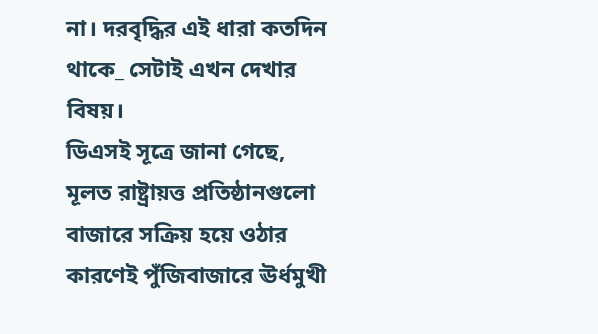না। দরবৃদ্ধির এই ধারা কতদিন থাকে_ সেটাই এখন দেখার বিষয়।
ডিএসই সূত্রে জানা গেছে, মূলত রাষ্ট্রায়ত্ত প্রতিষ্ঠানগুলো বাজারে সক্রিয় হয়ে ওঠার কারণেই পুঁজিবাজারে ঊর্ধমুখী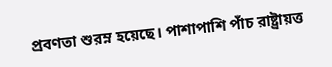প্রবণতা শুরম্ন হয়েছে। পাশাপাশি পাঁচ রাষ্ট্রায়ত্ত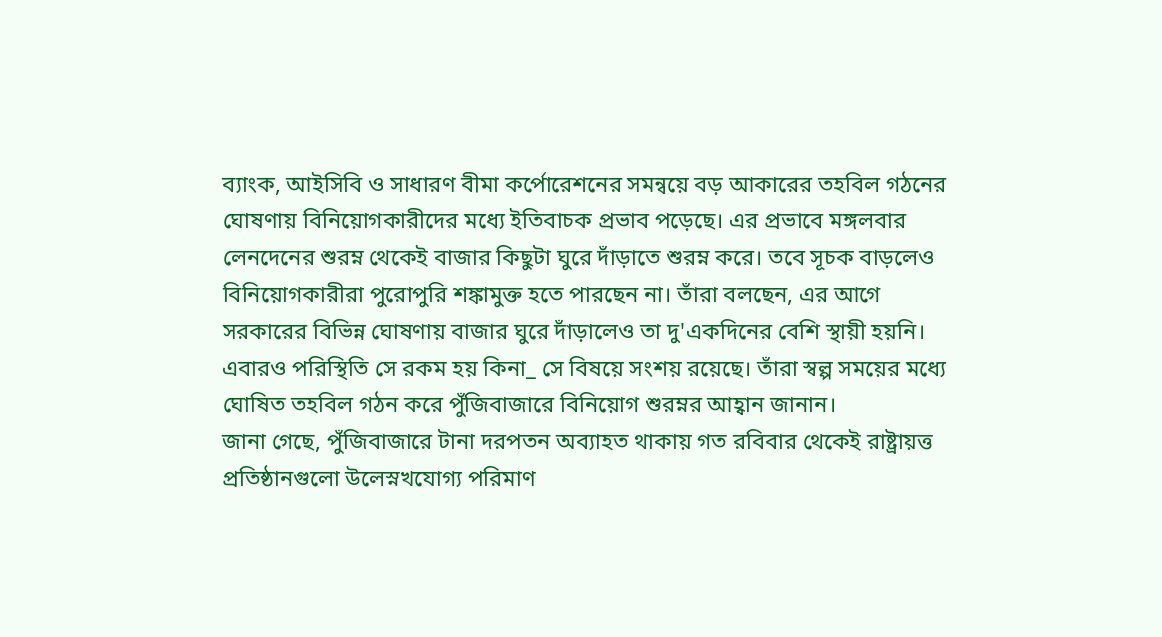ব্যাংক, আইসিবি ও সাধারণ বীমা কর্পোরেশনের সমন্বয়ে বড় আকারের তহবিল গঠনের ঘোষণায় বিনিয়োগকারীদের মধ্যে ইতিবাচক প্রভাব পড়েছে। এর প্রভাবে মঙ্গলবার লেনদেনের শুরম্ন থেকেই বাজার কিছুটা ঘুরে দাঁড়াতে শুরম্ন করে। তবে সূচক বাড়লেও বিনিয়োগকারীরা পুরোপুরি শঙ্কামুক্ত হতে পারছেন না। তাঁরা বলছেন, এর আগে সরকারের বিভিন্ন ঘোষণায় বাজার ঘুরে দাঁড়ালেও তা দু'একদিনের বেশি স্থায়ী হয়নি। এবারও পরিস্থিতি সে রকম হয় কিনা_ সে বিষয়ে সংশয় রয়েছে। তাঁরা স্বল্প সময়ের মধ্যে ঘোষিত তহবিল গঠন করে পুঁজিবাজারে বিনিয়োগ শুরম্নর আহ্বান জানান।
জানা গেছে, পুঁজিবাজারে টানা দরপতন অব্যাহত থাকায় গত রবিবার থেকেই রাষ্ট্রায়ত্ত প্রতিষ্ঠানগুলো উলেস্নখযোগ্য পরিমাণ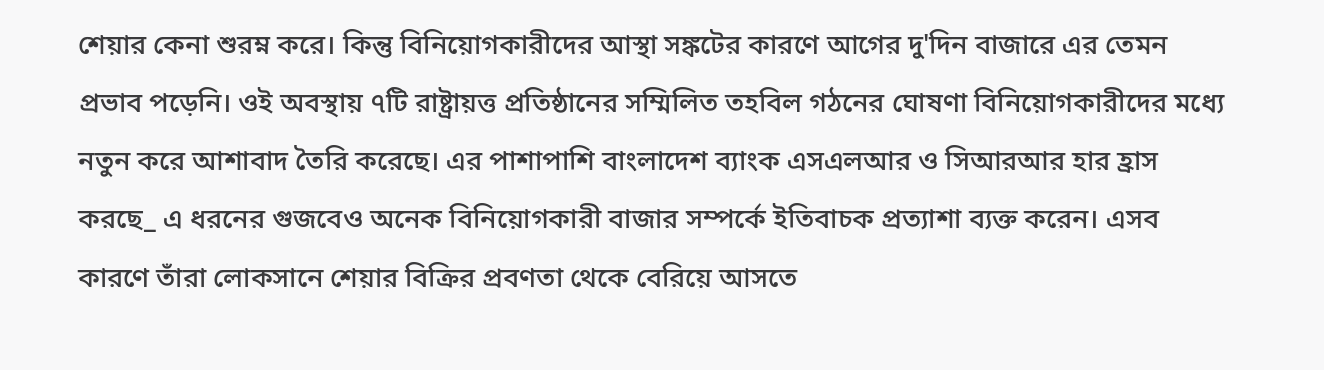শেয়ার কেনা শুরম্ন করে। কিন্তু বিনিয়োগকারীদের আস্থা সঙ্কটের কারণে আগের দু'দিন বাজারে এর তেমন প্রভাব পড়েনি। ওই অবস্থায় ৭টি রাষ্ট্রায়ত্ত প্রতিষ্ঠানের সম্মিলিত তহবিল গঠনের ঘোষণা বিনিয়োগকারীদের মধ্যে নতুন করে আশাবাদ তৈরি করেছে। এর পাশাপাশি বাংলাদেশ ব্যাংক এসএলআর ও সিআরআর হার হ্রাস করছে_ এ ধরনের গুজবেও অনেক বিনিয়োগকারী বাজার সম্পর্কে ইতিবাচক প্রত্যাশা ব্যক্ত করেন। এসব কারণে তাঁরা লোকসানে শেয়ার বিক্রির প্রবণতা থেকে বেরিয়ে আসতে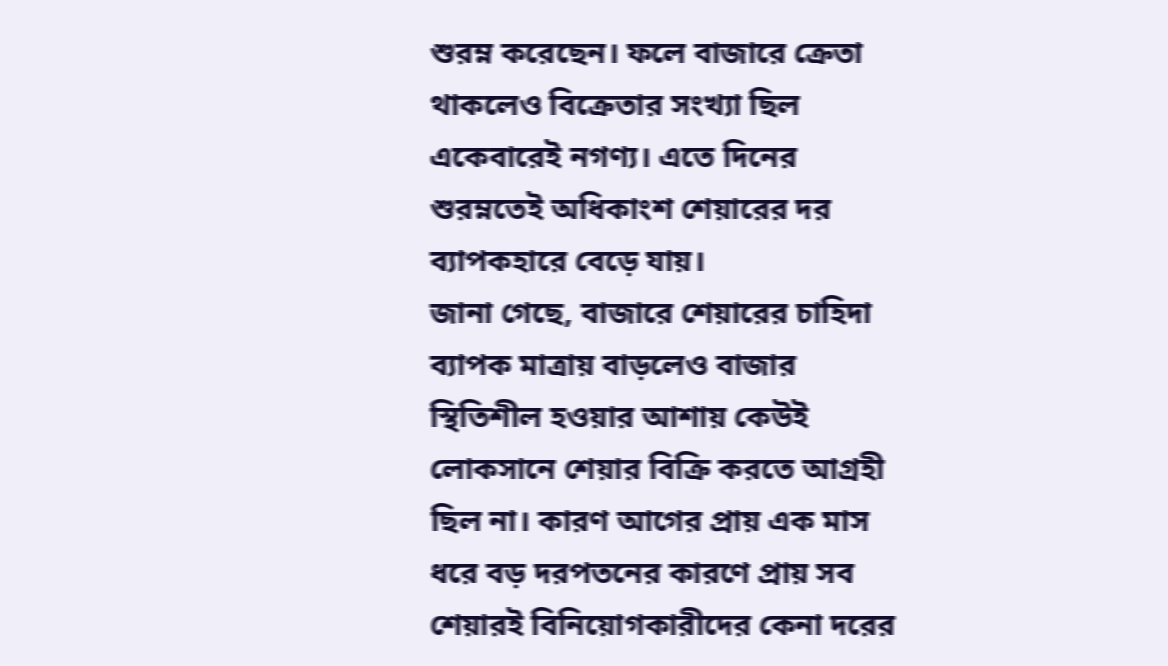শুরম্ন করেছেন। ফলে বাজারে ক্রেতা থাকলেও বিক্রেতার সংখ্যা ছিল একেবারেই নগণ্য। এতে দিনের শুরম্নতেই অধিকাংশ শেয়ারের দর ব্যাপকহারে বেড়ে যায়।
জানা গেছে, বাজারে শেয়ারের চাহিদা ব্যাপক মাত্রায় বাড়লেও বাজার স্থিতিশীল হওয়ার আশায় কেউই লোকসানে শেয়ার বিক্রি করতে আগ্রহী ছিল না। কারণ আগের প্রায় এক মাস ধরে বড় দরপতনের কারণে প্রায় সব শেয়ারই বিনিয়োগকারীদের কেনা দরের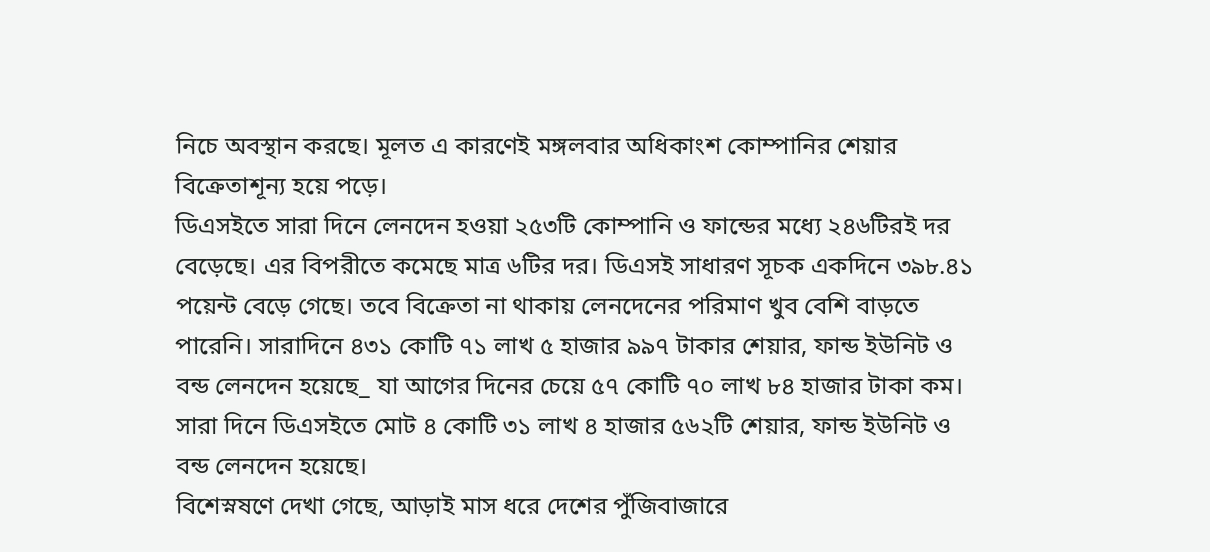নিচে অবস্থান করছে। মূলত এ কারণেই মঙ্গলবার অধিকাংশ কোম্পানির শেয়ার বিক্রেতাশূন্য হয়ে পড়ে।
ডিএসইতে সারা দিনে লেনদেন হওয়া ২৫৩টি কোম্পানি ও ফান্ডের মধ্যে ২৪৬টিরই দর বেড়েছে। এর বিপরীতে কমেছে মাত্র ৬টির দর। ডিএসই সাধারণ সূচক একদিনে ৩৯৮.৪১ পয়েন্ট বেড়ে গেছে। তবে বিক্রেতা না থাকায় লেনদেনের পরিমাণ খুব বেশি বাড়তে পারেনি। সারাদিনে ৪৩১ কোটি ৭১ লাখ ৫ হাজার ৯৯৭ টাকার শেয়ার, ফান্ড ইউনিট ও বন্ড লেনদেন হয়েছে_ যা আগের দিনের চেয়ে ৫৭ কোটি ৭০ লাখ ৮৪ হাজার টাকা কম। সারা দিনে ডিএসইতে মোট ৪ কোটি ৩১ লাখ ৪ হাজার ৫৬২টি শেয়ার, ফান্ড ইউনিট ও বন্ড লেনদেন হয়েছে।
বিশেস্নষণে দেখা গেছে, আড়াই মাস ধরে দেশের পুঁজিবাজারে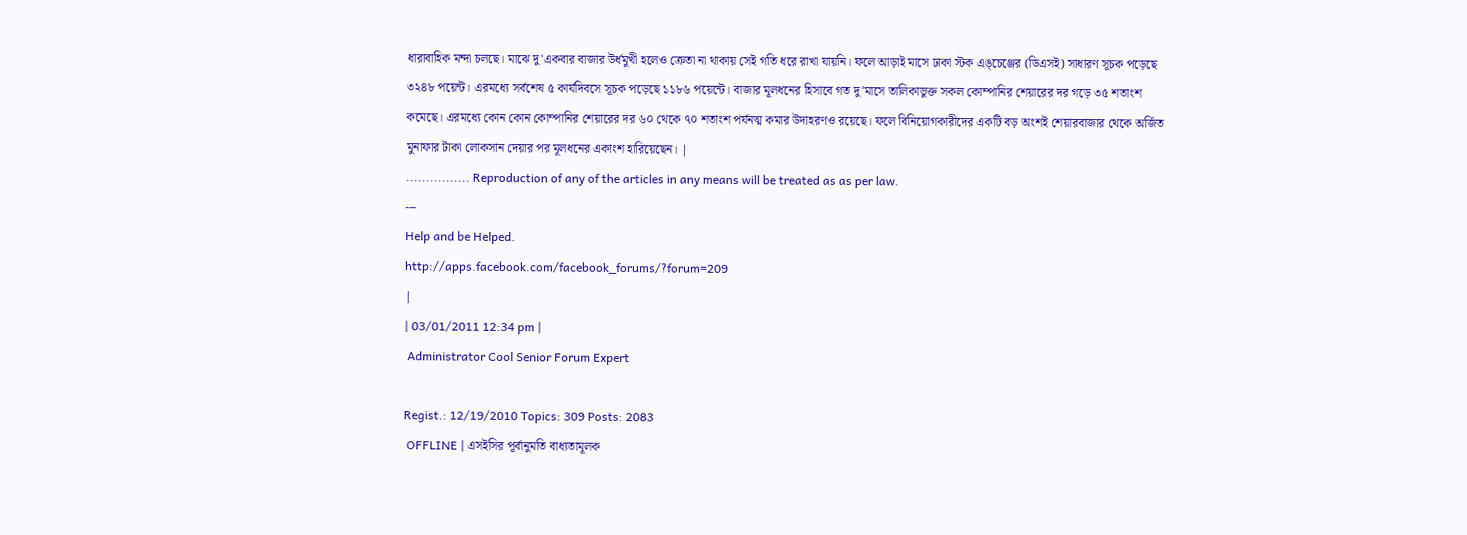ধারাবাহিক মন্দা চলছে। মাঝে দু'একবার বাজার উর্ধমুখী হলেও ক্রেতা না থাকায় সেই গতি ধরে রাখা যায়নি। ফলে আড়াই মাসে ঢাকা স্টক এঙ্চেঞ্জের (ডিএসই) সাধারণ সূচক পড়েছে ৩২৪৮ পয়েন্ট। এরমধ্যে সর্বশেষ ৫ কার্যদিবসে সূচক পড়েছে ১১৮৬ পয়েন্টে। বাজার মূলধনের হিসাবে গত দু'মাসে তালিকাভুক্ত সকল কোম্পানির শেয়ারের দর গড়ে ৩৫ শতাংশ কমেছে। এরমধ্যে কোন কোন কোম্পানির শেয়ারের দর ৬০ থেকে ৭০ শতাংশ পর্যনত্ম কমার উদাহরণও রয়েছে। ফলে বিনিয়োগকারীদের একটি বড় অংশই শেয়ারবাজার থেকে অর্জিত মুনাফার টাকা লোকসান দেয়ার পর মূলধনের একাংশ হারিয়েছেন। |
................ Reproduction of any of the articles in any means will be treated as as per law.
---
Help and be Helped.
http://apps.facebook.com/facebook_forums/?forum=209
|
| 03/01/2011 12:34 pm |
 Administrator Cool Senior Forum Expert

Regist.: 12/19/2010 Topics: 309 Posts: 2083
 OFFLINE | এসইসির পূর্বানুমতি বাধ্যতামূলক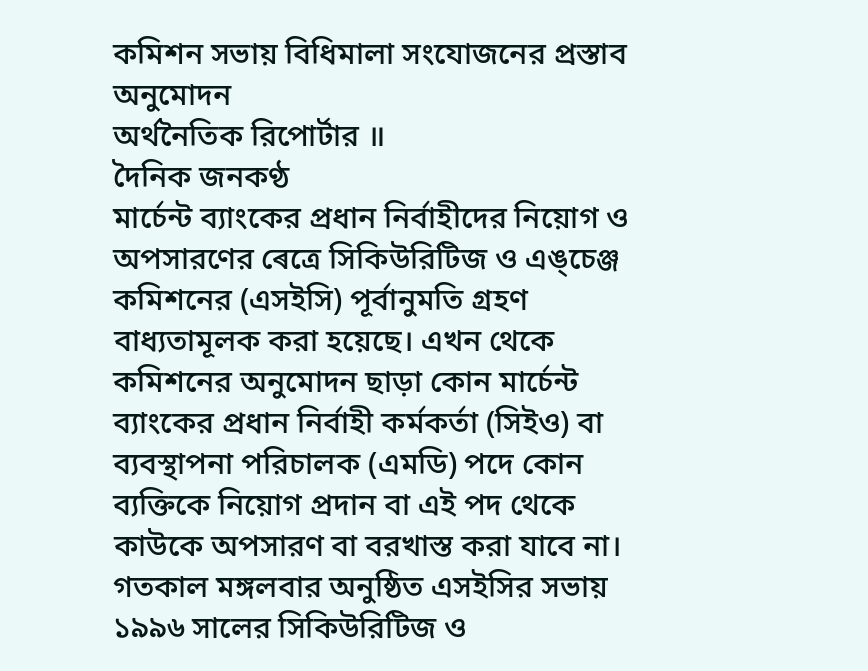কমিশন সভায় বিধিমালা সংযোজনের প্রস্তাব অনুমোদন
অর্থনৈতিক রিপোর্টার ॥
দৈনিক জনকণ্ঠ
মার্চেন্ট ব্যাংকের প্রধান নির্বাহীদের নিয়োগ ও অপসারণের ৰেত্রে সিকিউরিটিজ ও এঙ্চেঞ্জ কমিশনের (এসইসি) পূর্বানুমতি গ্রহণ বাধ্যতামূলক করা হয়েছে। এখন থেকে কমিশনের অনুমোদন ছাড়া কোন মার্চেন্ট ব্যাংকের প্রধান নির্বাহী কর্মকর্তা (সিইও) বা ব্যবস্থাপনা পরিচালক (এমডি) পদে কোন ব্যক্তিকে নিয়োগ প্রদান বা এই পদ থেকে কাউকে অপসারণ বা বরখাস্ত করা যাবে না। গতকাল মঙ্গলবার অনুষ্ঠিত এসইসির সভায় ১৯৯৬ সালের সিকিউরিটিজ ও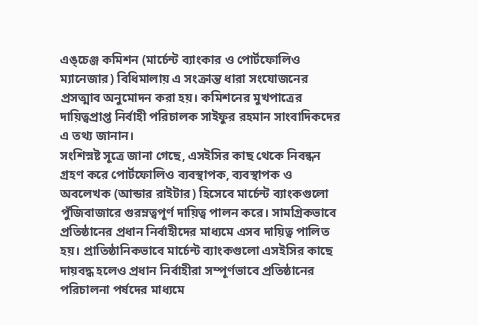এঙ্চেঞ্জ কমিশন (মার্চেন্ট ব্যাংকার ও পোর্টফোলিও ম্যানেজার) বিধিমালায় এ সংক্রান্ত ধারা সংযোজনের প্রসত্মাব অনুমোদন করা হয়। কমিশনের মুখপাত্রের দায়িত্বপ্রাপ্ত নির্বাহী পরিচালক সাইফুর রহমান সাংবাদিকদের এ তথ্য জানান।
সংশিস্নষ্ট সূত্রে জানা গেছে, এসইসির কাছ থেকে নিবন্ধন গ্রহণ করে পোর্টফোলিও ব্যবস্থাপক, ব্যবস্থাপক ও অবলেখক (আন্ডার রাইটার) হিসেবে মার্চেন্ট ব্যাংকগুলো পুঁজিবাজারে গুরম্নত্বপূর্ণ দায়িত্ব পালন করে। সামগ্রিকভাবে প্রতিষ্ঠানের প্রধান নির্বাহীদের মাধ্যমে এসব দায়িত্ব পালিত হয়। প্রাতিষ্ঠানিকভাবে মার্চেন্ট ব্যাংকগুলো এসইসির কাছে দায়বদ্ধ হলেও প্রধান নির্বাহীরা সম্পূর্ণভাবে প্রতিষ্ঠানের পরিচালনা পর্ষদের মাধ্যমে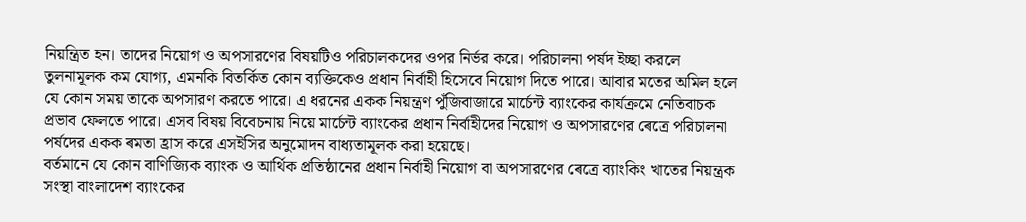নিয়ন্ত্রিত হন। তাদের নিয়োগ ও অপসারণের বিষয়টিও পরিচালকদের ওপর নির্ভর করে। পরিচালনা পর্ষদ ইচ্ছা করলে তুলনামূলক কম যোগ্য, এমনকি বিতর্কিত কোন ব্যক্তিকেও প্রধান নির্বাহী হিসেবে নিয়োগ দিতে পারে। আবার মতের অমিল হলে যে কোন সময় তাকে অপসারণ করতে পারে। এ ধরনের একক নিয়ন্ত্রণ পুঁজিবাজারে মার্চেন্ট ব্যাংকের কার্যক্রমে নেতিবাচক প্রভাব ফেলতে পারে। এসব বিষয় বিবেচনায় নিয়ে মার্চেন্ট ব্যাংকের প্রধান নির্বাহীদের নিয়োগ ও অপসারণের ৰেত্রে পরিচালনা পর্ষদের একক ৰমতা হ্রাস করে এসইসির অনুমোদন বাধ্যতামূলক করা হয়েছে।
বর্তমানে যে কোন বাণিজ্যিক ব্যাংক ও আর্থিক প্রতিষ্ঠানের প্রধান নির্বাহী নিয়োগ বা অপসারণের ৰেত্রে ব্যাংকিং খাতের নিয়ন্ত্রক সংস্থা বাংলাদেশ ব্যাংকের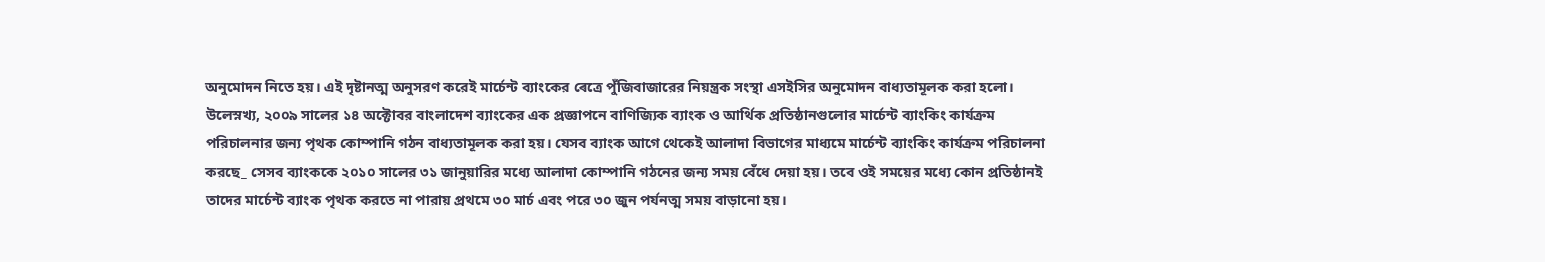অনুমোদন নিতে হয়। এই দৃষ্টানত্ম অনুসরণ করেই মার্চেন্ট ব্যাংকের ৰেত্রে পুঁজিবাজারের নিয়ন্ত্রক সংস্থা এসইসির অনুমোদন বাধ্যতামূলক করা হলো।
উলেস্নখ্য, ২০০৯ সালের ১৪ অক্টোবর বাংলাদেশ ব্যাংকের এক প্রজ্ঞাপনে বাণিজ্যিক ব্যাংক ও আর্থিক প্রতিষ্ঠানগুলোর মার্চেন্ট ব্যাংকিং কার্যক্রম পরিচালনার জন্য পৃথক কোম্পানি গঠন বাধ্যতামূলক করা হয়। যেসব ব্যাংক আগে থেকেই আলাদা বিভাগের মাধ্যমে মার্চেন্ট ব্যাংকিং কার্যক্রম পরিচালনা করছে_ সেসব ব্যাংককে ২০১০ সালের ৩১ জানুয়ারির মধ্যে আলাদা কোম্পানি গঠনের জন্য সময় বেঁধে দেয়া হয়। তবে ওই সময়ের মধ্যে কোন প্রতিষ্ঠানই তাদের মার্চেন্ট ব্যাংক পৃথক করতে না পারায় প্রথমে ৩০ মার্চ এবং পরে ৩০ জুন পর্যনত্ম সময় বাড়ানো হয়।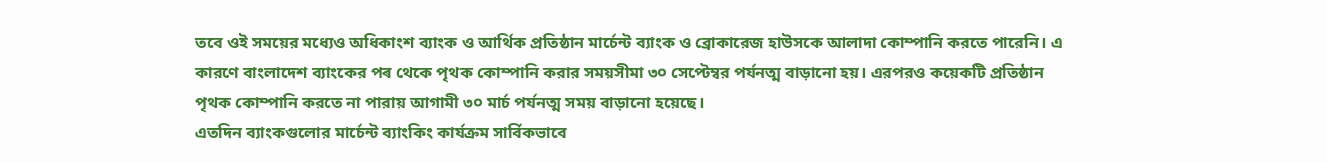তবে ওই সময়ের মধ্যেও অধিকাংশ ব্যাংক ও আর্থিক প্রতিষ্ঠান মার্চেন্ট ব্যাংক ও ব্রোকারেজ হাউসকে আলাদা কোম্পানি করতে পারেনি। এ কারণে বাংলাদেশ ব্যাংকের পৰ থেকে পৃথক কোম্পানি করার সময়সীমা ৩০ সেপ্টেম্বর পর্যনত্ম বাড়ানো হয়। এরপরও কয়েকটি প্রতিষ্ঠান পৃথক কোম্পানি করতে না পারায় আগামী ৩০ মার্চ পর্যনত্ম সময় বাড়ানো হয়েছে।
এতদিন ব্যাংকগুলোর মার্চেন্ট ব্যাংকিং কার্যক্রম সার্বিকভাবে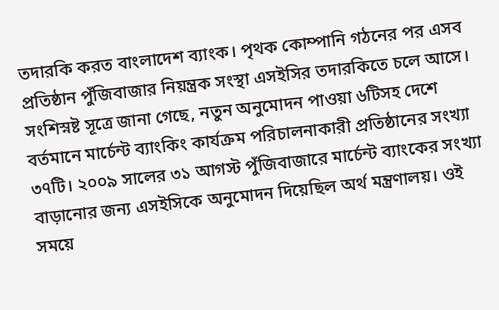তদারকি করত বাংলাদেশ ব্যাংক। পৃথক কোম্পানি গঠনের পর এসব প্রতিষ্ঠান পুঁজিবাজার নিয়ন্ত্রক সংস্থা এসইসির তদারকিতে চলে আসে।
সংশিস্নষ্ট সূত্রে জানা গেছে, নতুন অনুমোদন পাওয়া ৬টিসহ দেশে বর্তমানে মার্চেন্ট ব্যাংকিং কার্যক্রম পরিচালনাকারী প্রতিষ্ঠানের সংখ্যা ৩৭টি। ২০০৯ সালের ৩১ আগস্ট পুঁজিবাজারে মার্চেন্ট ব্যাংকের সংখ্যা বাড়ানোর জন্য এসইসিকে অনুমোদন দিয়েছিল অর্থ মন্ত্রণালয়। ওই সময়ে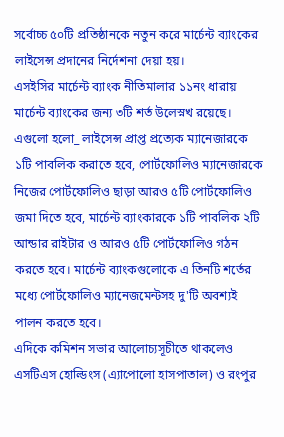সর্বোচ্চ ৫০টি প্রতিষ্ঠানকে নতুন করে মার্চেন্ট ব্যাংকের লাইসেন্স প্রদানের নির্দেশনা দেয়া হয়।
এসইসির মার্চেন্ট ব্যাংক নীতিমালার ১১নং ধারায় মার্চেন্ট ব্যাংকের জন্য ৩টি শর্ত উলেস্নখ রয়েছে। এগুলো হলো_ লাইসেন্স প্রাপ্ত প্রত্যেক ম্যানেজারকে ১টি পাবলিক করাতে হবে, পোর্টফোলিও ম্যানেজারকে নিজের পোর্টফোলিও ছাড়া আরও ৫টি পোর্টফোলিও জমা দিতে হবে, মার্চেন্ট ব্যাংকারকে ১টি পাবলিক ২টি আন্ডার রাইটার ও আরও ৫টি পোর্টফোলিও গঠন করতে হবে। মার্চেন্ট ব্যাংকগুলোকে এ তিনটি শর্তের মধ্যে পোর্টফোলিও ম্যানেজমেন্টসহ দু'টি অবশ্যই পালন করতে হবে।
এদিকে কমিশন সভার আলোচ্যসূচীতে থাকলেও এসটিএস হোল্ডিংস (এ্যাপোলো হাসপাতাল) ও রংপুর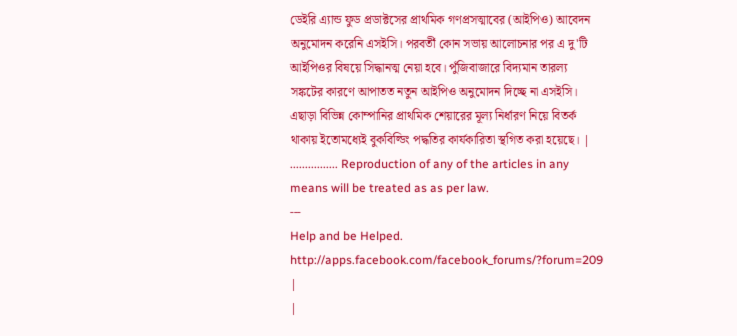ডেইরি এ্যান্ড ফুড প্রডাক্টসের প্রাথমিক গণপ্রসত্মাবের (আইপিও) আবেদন অনুমোদন করেনি এসইসি। পরবর্তী কোন সভায় আলোচনার পর এ দু'টি আইপিওর বিষয়ে সিদ্ধানত্ম নেয়া হবে। পুঁজিবাজারে বিদ্যমান তারল্য সঙ্কটের কারণে আপাতত নতুন আইপিও অনুমোদন দিচ্ছে না এসইসি। এছাড়া বিভিন্ন কোম্পানির প্রাথমিক শেয়ারের মূল্য নির্ধারণ নিয়ে বিতর্ক থাকায় ইতোমধ্যেই বুকবিল্ডিং পদ্ধতির কার্যকারিতা স্থগিত করা হয়েছে। |
................ Reproduction of any of the articles in any means will be treated as as per law.
---
Help and be Helped.
http://apps.facebook.com/facebook_forums/?forum=209
|
|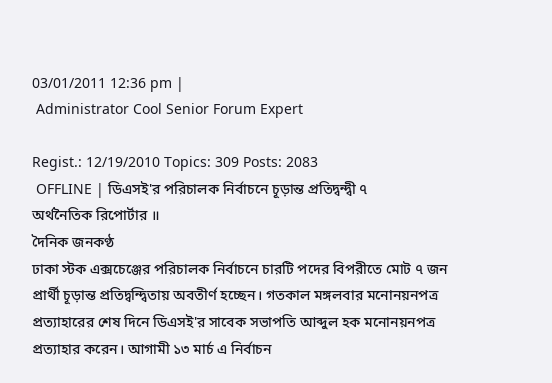03/01/2011 12:36 pm |
 Administrator Cool Senior Forum Expert

Regist.: 12/19/2010 Topics: 309 Posts: 2083
 OFFLINE | ডিএসই'র পরিচালক নির্বাচনে চূড়ান্ত প্রতিদ্বন্দ্বী ৭
অর্থনৈতিক রিপোর্টার ॥
দৈনিক জনকণ্ঠ
ঢাকা স্টক এক্সচেঞ্জের পরিচালক নির্বাচনে চারটি পদের বিপরীতে মোট ৭ জন প্রার্থী চূড়ান্ত প্রতিদ্বন্দ্বিতায় অবতীর্ণ হচ্ছেন। গতকাল মঙ্গলবার মনোনয়নপত্র প্রত্যাহারের শেষ দিনে ডিএসই'র সাবেক সভাপতি আব্দুল হক মনোনয়নপত্র প্রত্যাহার করেন। আগামী ১৩ মার্চ এ নির্বাচন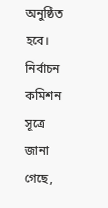অনুষ্ঠিত হবে।
নির্বাচন কমিশন সূত্রে জানা গেছে,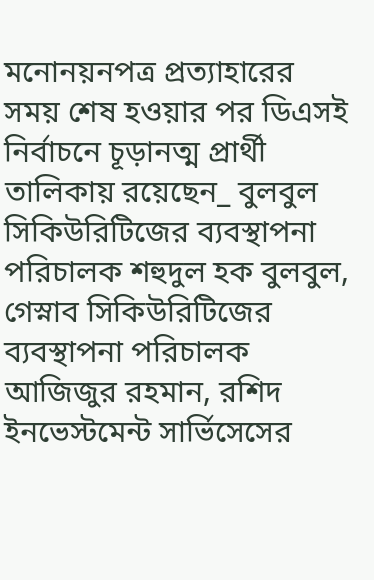মনোনয়নপত্র প্রত্যাহারের সময় শেষ হওয়ার পর ডিএসই নির্বাচনে চূড়ানত্ম প্রার্থী তালিকায় রয়েছেন_ বুলবুল সিকিউরিটিজের ব্যবস্থাপনা পরিচালক শহুদুল হক বুলবুল, গেস্নাব সিকিউরিটিজের ব্যবস্থাপনা পরিচালক আজিজুর রহমান, রশিদ ইনভেস্টমেন্ট সার্ভিসেসের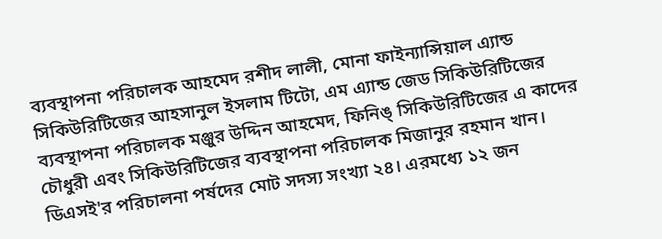ব্যবস্থাপনা পরিচালক আহমেদ রশীদ লালী, মোনা ফাইন্যান্সিয়াল এ্যান্ড সিকিউরিটিজের আহসানুল ইসলাম টিটো, এম এ্যান্ড জেড সিকিউরিটিজের ব্যবস্থাপনা পরিচালক মঞ্জুর উদ্দিন আহমেদ, ফিনিঙ্ সিকিউরিটিজের এ কাদের চৌধুরী এবং সিকিউরিটিজের ব্যবস্থাপনা পরিচালক মিজানুর রহমান খান।
ডিএসই'র পরিচালনা পর্ষদের মোট সদস্য সংখ্যা ২৪। এরমধ্যে ১২ জন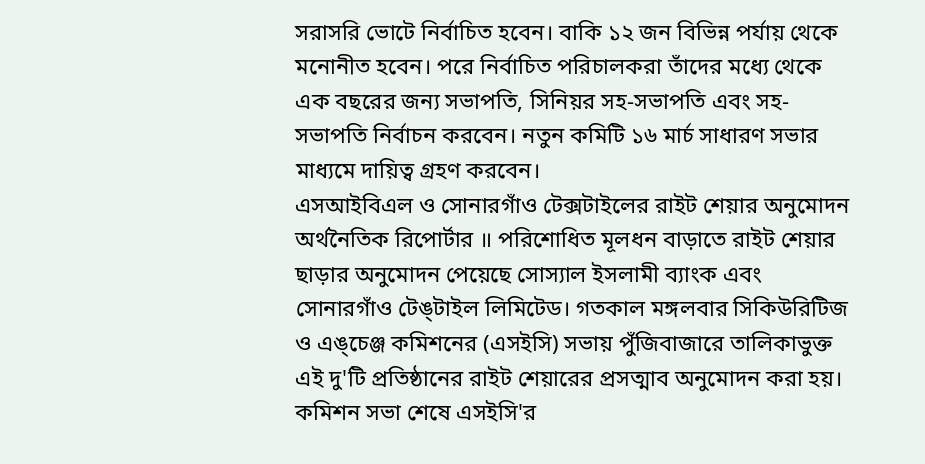সরাসরি ভোটে নির্বাচিত হবেন। বাকি ১২ জন বিভিন্ন পর্যায় থেকে মনোনীত হবেন। পরে নির্বাচিত পরিচালকরা তাঁদের মধ্যে থেকে এক বছরের জন্য সভাপতি, সিনিয়র সহ-সভাপতি এবং সহ-সভাপতি নির্বাচন করবেন। নতুন কমিটি ১৬ মার্চ সাধারণ সভার মাধ্যমে দায়িত্ব গ্রহণ করবেন।
এসআইবিএল ও সোনারগাঁও টেক্সটাইলের রাইট শেয়ার অনুমোদন
অর্থনৈতিক রিপোর্টার ॥ পরিশোধিত মূলধন বাড়াতে রাইট শেয়ার ছাড়ার অনুমোদন পেয়েছে সোস্যাল ইসলামী ব্যাংক এবং সোনারগাঁও টেঙ্টাইল লিমিটেড। গতকাল মঙ্গলবার সিকিউরিটিজ ও এঙ্চেঞ্জ কমিশনের (এসইসি) সভায় পুঁজিবাজারে তালিকাভুক্ত এই দু'টি প্রতিষ্ঠানের রাইট শেয়ারের প্রসত্মাব অনুমোদন করা হয়। কমিশন সভা শেষে এসইসি'র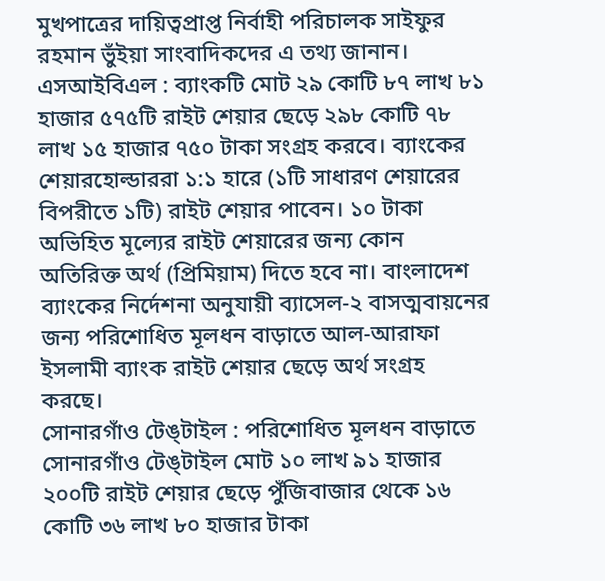মুখপাত্রের দায়িত্বপ্রাপ্ত নির্বাহী পরিচালক সাইফুর রহমান ভুঁইয়া সাংবাদিকদের এ তথ্য জানান।
এসআইবিএল : ব্যাংকটি মোট ২৯ কোটি ৮৭ লাখ ৮১ হাজার ৫৭৫টি রাইট শেয়ার ছেড়ে ২৯৮ কোটি ৭৮ লাখ ১৫ হাজার ৭৫০ টাকা সংগ্রহ করবে। ব্যাংকের শেয়ারহোল্ডাররা ১:১ হারে (১টি সাধারণ শেয়ারের বিপরীতে ১টি) রাইট শেয়ার পাবেন। ১০ টাকা অভিহিত মূল্যের রাইট শেয়ারের জন্য কোন অতিরিক্ত অর্থ (প্রিমিয়াম) দিতে হবে না। বাংলাদেশ ব্যাংকের নির্দেশনা অনুযায়ী ব্যাসেল-২ বাসত্মবায়নের জন্য পরিশোধিত মূলধন বাড়াতে আল-আরাফা ইসলামী ব্যাংক রাইট শেয়ার ছেড়ে অর্থ সংগ্রহ করছে।
সোনারগাঁও টেঙ্টাইল : পরিশোধিত মূলধন বাড়াতে সোনারগাঁও টেঙ্টাইল মোট ১০ লাখ ৯১ হাজার ২০০টি রাইট শেয়ার ছেড়ে পুঁজিবাজার থেকে ১৬ কোটি ৩৬ লাখ ৮০ হাজার টাকা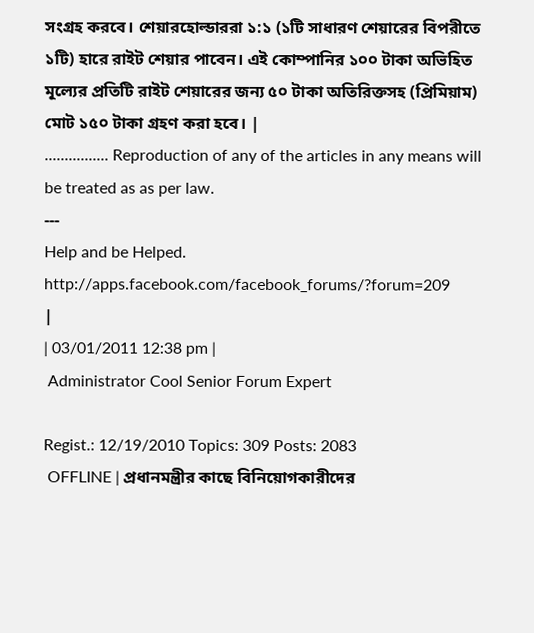সংগ্রহ করবে। শেয়ারহোল্ডাররা ১:১ (১টি সাধারণ শেয়ারের বিপরীতে ১টি) হারে রাইট শেয়ার পাবেন। এই কোম্পানির ১০০ টাকা অভিহিত মূল্যের প্রতিটি রাইট শেয়ারের জন্য ৫০ টাকা অতিরিক্তসহ (প্রিমিয়াম) মোট ১৫০ টাকা গ্রহণ করা হবে। |
................ Reproduction of any of the articles in any means will be treated as as per law.
---
Help and be Helped.
http://apps.facebook.com/facebook_forums/?forum=209
|
| 03/01/2011 12:38 pm |
 Administrator Cool Senior Forum Expert

Regist.: 12/19/2010 Topics: 309 Posts: 2083
 OFFLINE | প্রধানমন্ত্রীর কাছে বিনিয়োগকারীদের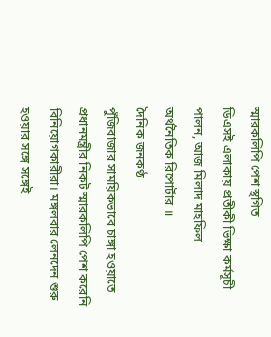স্মারকলিপি পেশ স্থগিত
ডিএসই এলাকায় প্রতীকী ভিক্ষা কর্মসূচী পালন, আজ মিলাদ মাহফিল
অর্থনৈতিক রিপোর্টার ॥
দৈনিক জনকণ্ঠ
পুঁজিবাজার সাময়িকভাবে চাঙ্গা হওয়াতে প্রধানমন্ত্রীর নিকট স্মারকলিপি পেশ করেনি বিনিয়োগকারীরা। মঙ্গলবার লেনদেন শুরু হওয়ার সঙ্গে সঙ্গেই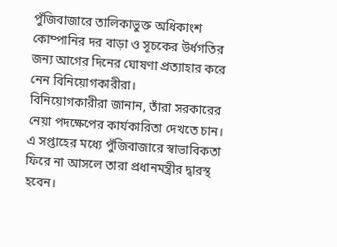পুঁজিবাজারে তালিকাভুক্ত অধিকাংশ কোম্পানির দর বাড়া ও সূচকের উর্ধগতির জন্য আগের দিনের ঘোষণা প্রত্যাহার করে নেন বিনিয়োগকারীরা।
বিনিয়োগকারীরা জানান, তাঁরা সরকারের নেয়া পদক্ষেপের কার্যকারিতা দেখতে চান। এ সপ্তাহের মধ্যে পুঁজিবাজারে স্বাভাবিকতা ফিরে না আসলে তারা প্রধানমন্ত্রীর দ্বারস্থ হবেন।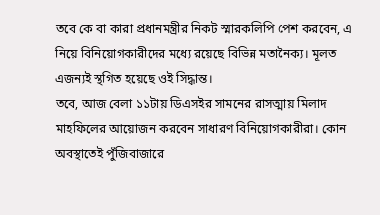তবে কে বা কারা প্রধানমন্ত্রীর নিকট স্মারকলিপি পেশ করবেন, এ নিয়ে বিনিয়োগকারীদের মধ্যে রয়েছে বিভিন্ন মতানৈক্য। মূলত এজন্যই স্থগিত হয়েছে ওই সিদ্ধান্ত।
তবে, আজ বেলা ১১টায় ডিএসইর সামনের রাসত্মায় মিলাদ মাহফিলের আয়োজন করবেন সাধারণ বিনিয়োগকারীরা। কোন অবস্থাতেই পুঁজিবাজারে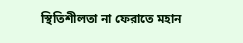স্থিতিশীলতা না ফেরাতে মহান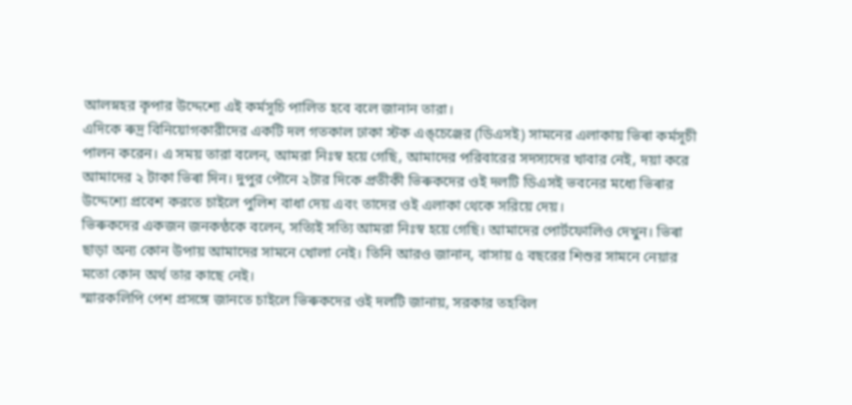আলস্নহর কৃপার উদ্দেশ্যে এই কর্মসূচি পালিত হবে বলে জানান তারা।
এদিকে ৰুদ্র বিনিয়োগকারীদের একটি দল গতকাল ঢাকা স্টক এঙ্চেঞ্জের (ডিএসই) সামনের এলাকায় ভিৰা কর্মসূচী পালন করেন। এ সময় তারা বলেন, আমরা নিঃস্ব হয়ে গেছি, আমাদের পরিবারের সদস্যদের খাবার নেই, দয়া করে আমাদের ২ টাকা ভিৰা দিন। দুপুর পৌনে ২টার দিকে প্রতীকী ভিৰুকদের ওই দলটি ডিএসই ভবনের মধ্যে ভিৰার উদ্দেশ্যে প্রবেশ করতে চাইলে পুলিশ বাধা দেয় এবং তাদের ওই এলাকা থেকে সরিয়ে দেয়।
ভিৰুকদের একজন জনকণ্ঠকে বলেন, সত্যিই সত্যি আমরা নিঃস্ব হয়ে গেছি। আমাদের পোর্টফোলিও দেখুন। ভিৰা ছাড়া অন্য কোন উপায় আমাদের সামনে খোলা নেই। তিনি আরও জানান, বাসায় ৫ বছরের শিশুর সামনে নেয়ার মতো কোন অর্থ তার কাছে নেই।
স্মারকলিপি পেশ প্রসঙ্গে জানতে চাইলে ভিৰুকদের ওই দলটি জানায়, সরকার তহবিল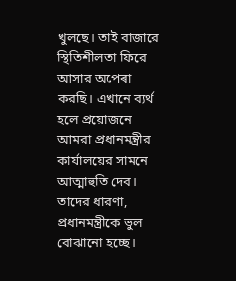খুলছে। তাই বাজারে স্থিতিশীলতা ফিরে আসার অপেৰা করছি। এখানে ব্যর্থ হলে প্রয়োজনে আমরা প্রধানমন্ত্রীর কার্যালয়ের সামনে আত্মাহুতি দেব। তাদের ধারণা, প্রধানমন্ত্রীকে ভুল বোঝানো হচ্ছে।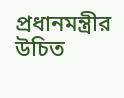প্রধানমন্ত্রীর উচিত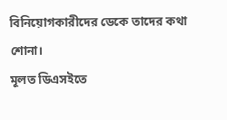বিনিয়োগকারীদের ডেকে তাদের কথা শোনা।
মূলত ডিএসইতে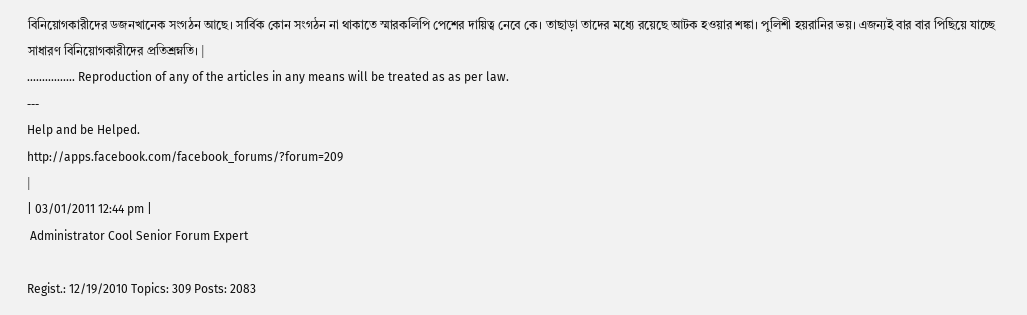বিনিয়োগকারীদের ডজনখানেক সংগঠন আছে। সার্বিক কোন সংগঠন না থাকাতে স্মারকলিপি পেশের দায়িত্ব নেবে কে। তাছাড়া তাদের মধ্যে রয়েছে আটক হওয়ার শঙ্কা। পুলিশী হয়রানির ভয়। এজন্যই বার বার পিছিয়ে যাচ্ছে সাধারণ বিনিয়োগকারীদের প্রতিশ্রম্নতি। |
................ Reproduction of any of the articles in any means will be treated as as per law.
---
Help and be Helped.
http://apps.facebook.com/facebook_forums/?forum=209
|
| 03/01/2011 12:44 pm |
 Administrator Cool Senior Forum Expert

Regist.: 12/19/2010 Topics: 309 Posts: 2083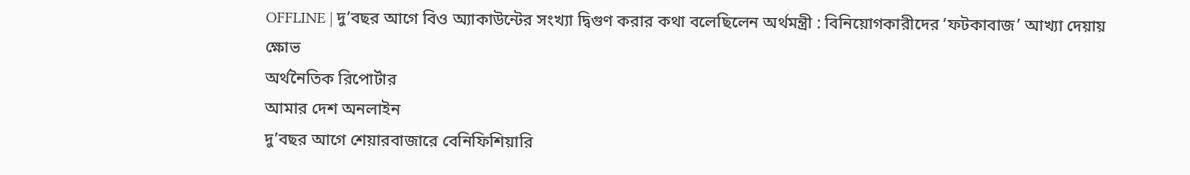OFFLINE | দু’বছর আগে বিও অ্যাকাউন্টের সংখ্যা দ্বিগুণ করার কথা বলেছিলেন অর্থমন্ত্রী : বিনিয়োগকারীদের ‘ফটকাবাজ’ আখ্যা দেয়ায় ক্ষোভ
অর্থনৈতিক রিপোর্টার
আমার দেশ অনলাইন
দু’বছর আগে শেয়ারবাজারে বেনিফিশিয়ারি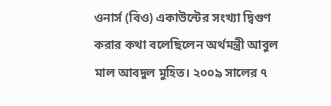ওনার্স (বিও) একাউন্টের সংখ্যা দ্বিগুণ করার কথা বলেছিলেন অর্থমন্ত্রী আবুল মাল আবদুল মুহিত। ২০০৯ সালের ৭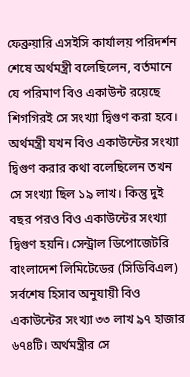ফেব্রুয়ারি এসইসি কার্যালয় পরিদর্শন শেষে অর্থমন্ত্রী বলেছিলেন, বর্তমানে যে পরিমাণ বিও একাউন্ট রয়েছে শিগগিরই সে সংখ্যা দ্বিগুণ করা হবে। অর্থমন্ত্রী যখন বিও একাউন্টের সংখ্যা দ্বিগুণ করার কথা বলেছিলেন তখন সে সংখ্যা ছিল ১৯ লাখ। কিন্তু দুই বছর পরও বিও একাউন্টের সংখ্যা দ্বিগুণ হয়নি। সেন্ট্রাল ডিপোজেটরি বাংলাদেশ লিমিটেডের (সিডিবিএল) সর্বশেষ হিসাব অনুযায়ী বিও একাউন্টের সংখ্যা ৩৩ লাখ ৯৭ হাজার ৬৭৪টি। অর্থমন্ত্রীর সে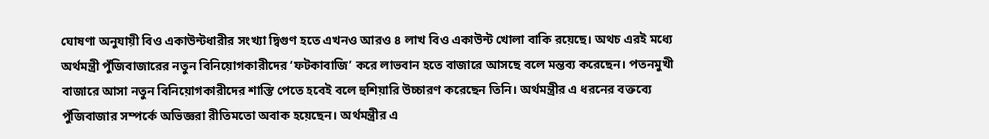ঘোষণা অনুযায়ী বিও একাউন্টধারীর সংখ্যা দ্বিগুণ হতে এখনও আরও ৪ লাখ বিও একাউন্ট খোলা বাকি রয়েছে। অথচ এরই মধ্যে অর্থমন্ত্রী পুঁজিবাজারের নতুন বিনিয়োগকারীদের ‘ফটকাবাজি’ করে লাভবান হতে বাজারে আসছে বলে মন্তব্য করেছেন। পতনমুখী বাজারে আসা নতুন বিনিয়োগকারীদের শাস্তি পেতে হবেই বলে হুশিয়ারি উচ্চারণ করেছেন তিনি। অর্থমন্ত্রীর এ ধরনের বক্তব্যে পুঁজিবাজার সম্পর্কে অভিজ্ঞরা রীতিমতো অবাক হয়েছেন। অর্থমন্ত্রীর এ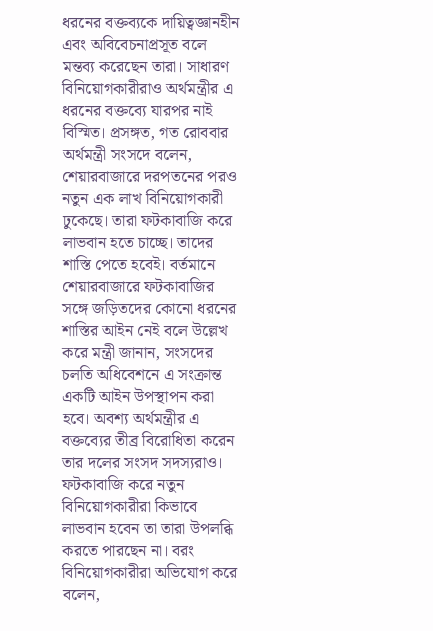ধরনের বক্তব্যকে দায়িত্বজ্ঞানহীন এবং অবিবেচনাপ্রসূত বলে মন্তব্য করেছেন তারা। সাধারণ বিনিয়োগকারীরাও অর্থমন্ত্রীর এ ধরনের বক্তব্যে যারপর নাই বিস্মিত। প্রসঙ্গত, গত রোববার অর্থমন্ত্রী সংসদে বলেন, শেয়ারবাজারে দরপতনের পরও নতুন এক লাখ বিনিয়োগকারী ঢুকেছে। তারা ফটকাবাজি করে লাভবান হতে চাচ্ছে। তাদের শাস্তি পেতে হবেই। বর্তমানে শেয়ারবাজারে ফটকাবাজির সঙ্গে জড়িতদের কোনো ধরনের শাস্তির আইন নেই বলে উল্লেখ করে মন্ত্রী জানান, সংসদের চলতি অধিবেশনে এ সংক্রান্ত একটি আইন উপস্থাপন করা হবে। অবশ্য অর্থমন্ত্রীর এ বক্তব্যের তীব্র বিরোধিতা করেন তার দলের সংসদ সদস্যরাও।
ফটকাবাজি করে নতুন বিনিয়োগকারীরা কিভাবে লাভবান হবেন তা তারা উপলব্ধি করতে পারছেন না। বরং বিনিয়োগকারীরা অভিযোগ করে বলেন,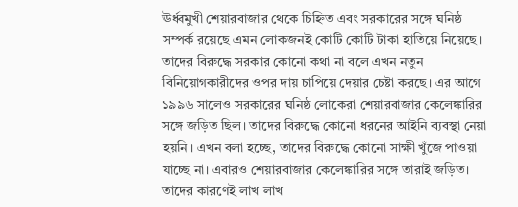ঊর্ধ্বমুখী শেয়ারবাজার থেকে চিহ্নিত এবং সরকারের সঙ্গে ঘনিষ্ঠ সম্পর্ক রয়েছে এমন লোকজনই কোটি কোটি টাকা হাতিয়ে নিয়েছে। তাদের বিরুদ্ধে সরকার কোনো কথা না বলে এখন নতুন বিনিয়োগকারীদের ওপর দায় চাপিয়ে দেয়ার চেষ্টা করছে। এর আগে ১৯৯৬ সালেও সরকারের ঘনিষ্ঠ লোকেরা শেয়ারবাজার কেলেঙ্কারির সঙ্গে জড়িত ছিল। তাদের বিরুদ্ধে কোনো ধরনের আইনি ব্যবস্থা নেয়া হয়নি। এখন বলা হচ্ছে, তাদের বিরুদ্ধে কোনো সাক্ষী খুঁজে পাওয়া যাচ্ছে না। এবারও শেয়ারবাজার কেলেঙ্কারির সঙ্গে তারাই জড়িত। তাদের কারণেই লাখ লাখ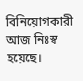বিনিয়োগকারী আজ নিঃস্ব হয়েছে।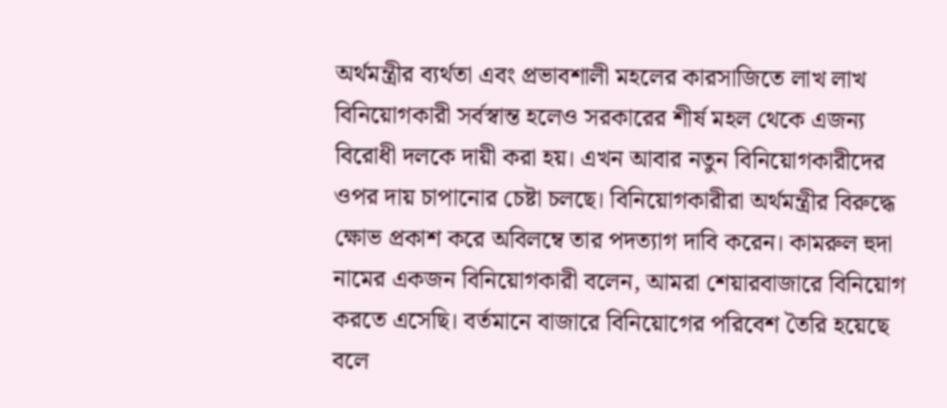অর্থমন্ত্রীর ব্যর্থতা এবং প্রভাবশালী মহলের কারসাজিতে লাখ লাখ বিনিয়োগকারী সর্বস্বান্ত হলেও সরকারের শীর্ষ মহল থেকে এজন্য বিরোধী দলকে দায়ী করা হয়। এখন আবার নতুন বিনিয়োগকারীদের ওপর দায় চাপানোর চেষ্টা চলছে। বিনিয়োগকারীরা অর্থমন্ত্রীর বিরুদ্ধে ক্ষোভ প্রকাশ করে অবিলম্বে তার পদত্যাগ দাবি করেন। কামরুল হুদা নামের একজন বিনিয়োগকারী বলেন, আমরা শেয়ারবাজারে বিনিয়োগ করতে এসেছি। বর্তমানে বাজারে বিনিয়োগের পরিবেশ তৈরি হয়েছে বলে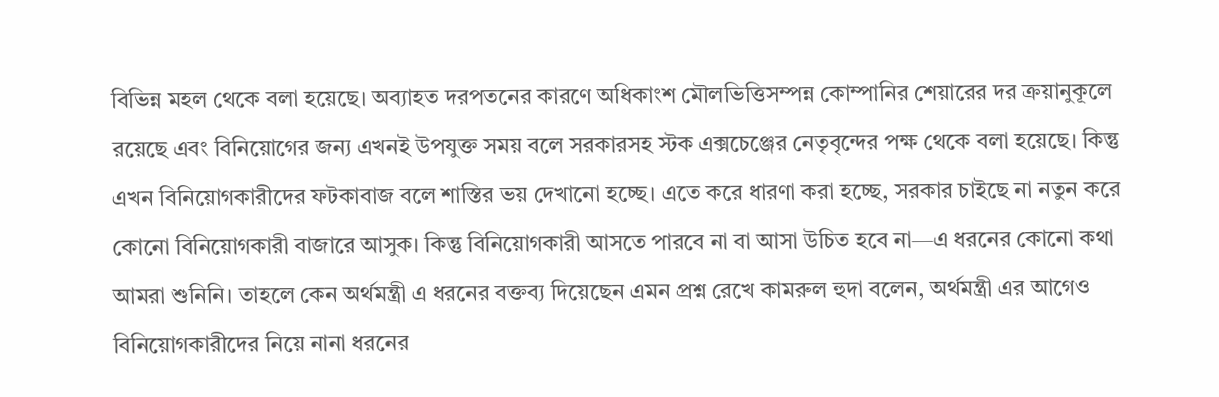বিভিন্ন মহল থেকে বলা হয়েছে। অব্যাহত দরপতনের কারণে অধিকাংশ মৌলভিত্তিসম্পন্ন কোম্পানির শেয়ারের দর ক্রয়ানুকূলে রয়েছে এবং বিনিয়োগের জন্য এখনই উপযুক্ত সময় বলে সরকারসহ স্টক এক্সচেঞ্জের নেতৃবৃন্দের পক্ষ থেকে বলা হয়েছে। কিন্তু এখন বিনিয়োগকারীদের ফটকাবাজ বলে শাস্তির ভয় দেখানো হচ্ছে। এতে করে ধারণা করা হচ্ছে, সরকার চাইছে না নতুন করে কোনো বিনিয়োগকারী বাজারে আসুক। কিন্তু বিনিয়োগকারী আসতে পারবে না বা আসা উচিত হবে না—এ ধরনের কোনো কথা আমরা শুনিনি। তাহলে কেন অর্থমন্ত্রী এ ধরনের বক্তব্য দিয়েছেন এমন প্রশ্ন রেখে কামরুল হুদা বলেন, অর্থমন্ত্রী এর আগেও বিনিয়োগকারীদের নিয়ে নানা ধরনের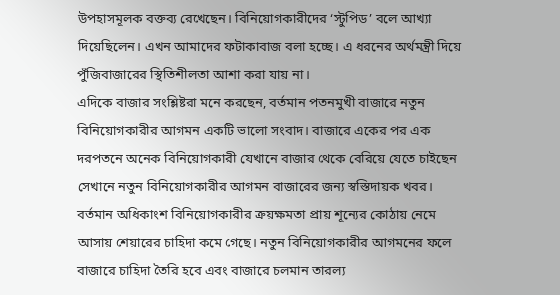উপহাসমূলক বক্তব্য রেখেছেন। বিনিয়োগকারীদের ‘স্টুপিড’ বলে আখ্যা দিয়েছিলেন। এখন আমাদের ফটাকাবাজ বলা হচ্ছে। এ ধরনের অর্থমন্ত্রী দিয়ে পুঁজিবাজারের স্থিতিশীলতা আশা করা যায় না।
এদিকে বাজার সংশ্লিষ্টরা মনে করছেন, বর্তমান পতনমুখী বাজারে নতুন বিনিয়োগকারীর আগমন একটি ভালো সংবাদ। বাজারে একের পর এক দরপতনে অনেক বিনিয়োগকারী যেখানে বাজার থেকে বেরিয়ে যেতে চাইছেন সেখানে নতুন বিনিয়োগকারীর আগমন বাজারের জন্য স্বস্তিদায়ক খবর। বর্তমান অধিকাংশ বিনিয়োগকারীর ক্রয়ক্ষমতা প্রায় শূন্যের কোঠায় নেমে আসায় শেয়ারের চাহিদা কমে গেছে। নতুন বিনিয়োগকারীর আগমনের ফলে বাজারে চাহিদা তৈরি হবে এবং বাজারে চলমান তারল্য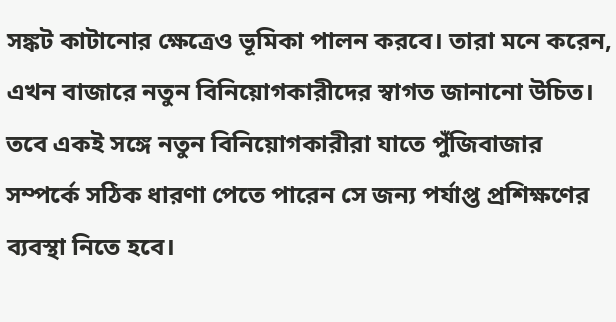সঙ্কট কাটানোর ক্ষেত্রেও ভূমিকা পালন করবে। তারা মনে করেন, এখন বাজারে নতুন বিনিয়োগকারীদের স্বাগত জানানো উচিত। তবে একই সঙ্গে নতুন বিনিয়োগকারীরা যাতে পুঁজিবাজার সম্পর্কে সঠিক ধারণা পেতে পারেন সে জন্য পর্যাপ্ত প্রশিক্ষণের ব্যবস্থা নিতে হবে।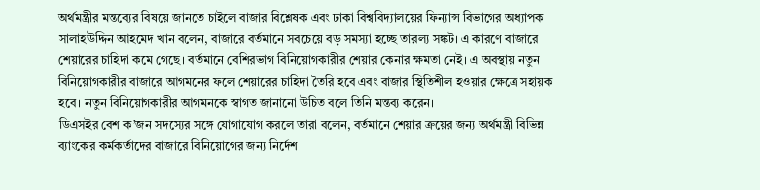অর্থমন্ত্রীর মন্তব্যের বিষয়ে জানতে চাইলে বাজার বিশ্লেষক এবং ঢাকা বিশ্ববিদ্যালয়ের ফিন্যান্স বিভাগের অধ্যাপক সালাহউদ্দিন আহমেদ খান বলেন, বাজারে বর্তমানে সবচেয়ে বড় সমস্যা হচ্ছে তারল্য সঙ্কট। এ কারণে বাজারে শেয়ারের চাহিদা কমে গেছে। বর্তমানে বেশিরভাগ বিনিয়োগকারীর শেয়ার কেনার ক্ষমতা নেই। এ অবস্থায় নতুন বিনিয়োগকারীর বাজারে আগমনের ফলে শেয়ারের চাহিদা তৈরি হবে এবং বাজার স্থিতিশীল হওয়ার ক্ষেত্রে সহায়ক হবে। নতুন বিনিয়োগকারীর আগমনকে স্বাগত জানানো উচিত বলে তিনি মন্তব্য করেন।
ডিএসইর বেশ ক’জন সদস্যের সঙ্গে যোগাযোগ করলে তারা বলেন, বর্তমানে শেয়ার ক্রয়ের জন্য অর্থমন্ত্রী বিভিন্ন ব্যাংকের কর্মকর্তাদের বাজারে বিনিয়োগের জন্য নির্দেশ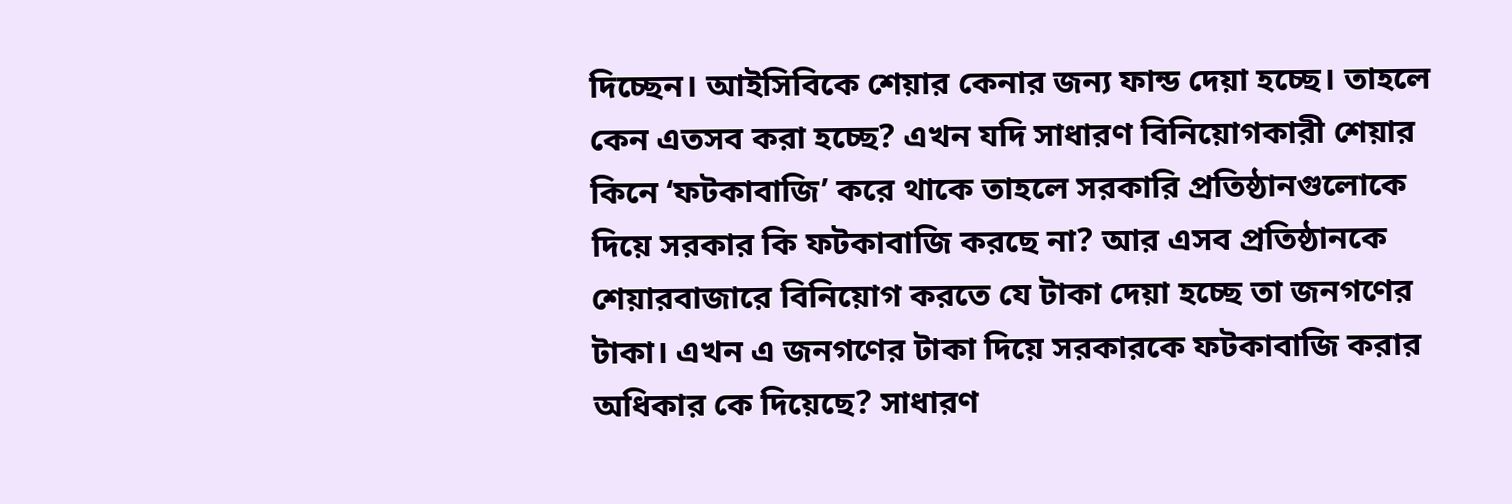দিচ্ছেন। আইসিবিকে শেয়ার কেনার জন্য ফান্ড দেয়া হচ্ছে। তাহলে কেন এতসব করা হচ্ছে? এখন যদি সাধারণ বিনিয়োগকারী শেয়ার কিনে ‘ফটকাবাজি’ করে থাকে তাহলে সরকারি প্রতিষ্ঠানগুলোকে দিয়ে সরকার কি ফটকাবাজি করছে না? আর এসব প্রতিষ্ঠানকে শেয়ারবাজারে বিনিয়োগ করতে যে টাকা দেয়া হচ্ছে তা জনগণের টাকা। এখন এ জনগণের টাকা দিয়ে সরকারকে ফটকাবাজি করার অধিকার কে দিয়েছে? সাধারণ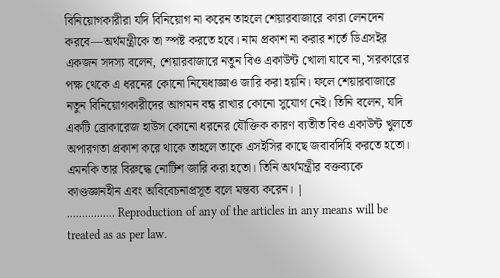বিনিয়োগকারীরা যদি বিনিয়োগ না করেন তাহলে শেয়ারবাজারে কারা লেনদেন করবে—অর্থমন্ত্রীকে তা স্পষ্ট করতে হবে। নাম প্রকাশ না করার শর্তে ডিএসইর একজন সদস্য বলেন, শেয়ারবাজারে নতুন বিও একাউন্ট খোলা যাবে না, সরকারের পক্ষ থেকে এ ধরনের কোনো নিষেধাজ্ঞাও জারি করা হয়নি। ফলে শেয়ারবাজারে নতুন বিনিয়োগকারীদের আগমন বন্ধ রাখার কোনো সুযোগ নেই। তিনি বলেন, যদি একটি ব্রোকারেজ হাউস কোনো ধরনের যৌক্তিক কারণ ব্যতীত বিও একাউন্ট খুলতে অপারগতা প্রকাশ করে থাকে তাহলে তাকে এসইসির কাছে জবাবদিহি করতে হতো। এমনকি তার বিরুদ্ধে নোটিশ জারি করা হতো। তিনি অর্থমন্ত্রীর বক্তব্যকে কাণ্ডজ্ঞানহীন এবং অবিবেচনাপ্রসূত বলে মন্তব্য করেন। |
................ Reproduction of any of the articles in any means will be treated as as per law.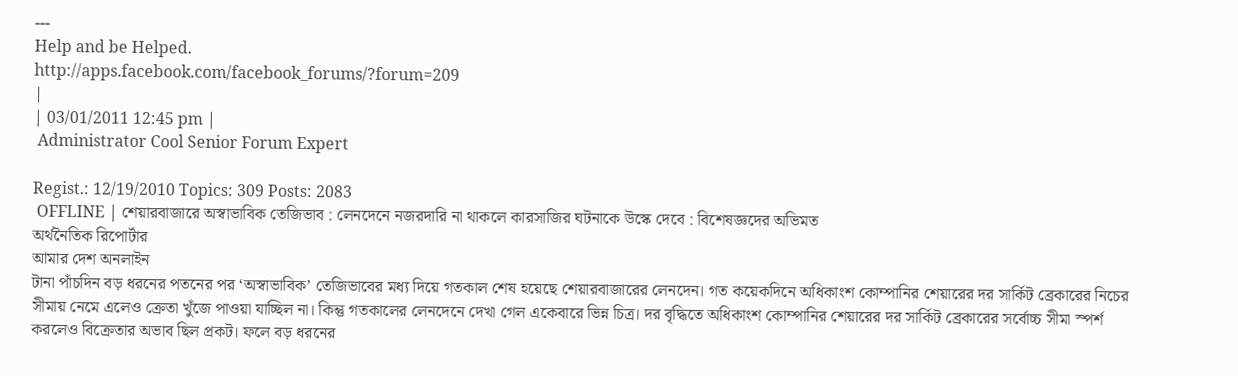---
Help and be Helped.
http://apps.facebook.com/facebook_forums/?forum=209
|
| 03/01/2011 12:45 pm |
 Administrator Cool Senior Forum Expert

Regist.: 12/19/2010 Topics: 309 Posts: 2083
 OFFLINE | শেয়ারবাজারে অস্বাভাবিক তেজিভাব : লেনদেনে নজরদারি না থাকলে কারসাজির ঘটনাকে উস্কে দেবে : বিশেষজ্ঞদের অভিমত
অর্থনৈতিক রিপোর্টার
আমার দেশ অনলাইন
টানা পাঁচদিন বড় ধরনের পতনের পর ‘অস্বাভাবিক’ তেজিভাবের মধ্য দিয়ে গতকাল শেষ হয়েছে শেয়ারবাজারের লেনদেন। গত কয়েকদিনে অধিকাংশ কোম্পানির শেয়ারের দর সার্কিট ব্রেকারের নিচের সীমায় নেমে এলেও ক্রেতা খুঁজে পাওয়া যাচ্ছিল না। কিন্তু গতকালের লেনদেনে দেখা গেল একেবারে ভিন্ন চিত্র। দর বৃদ্ধিতে অধিকাংশ কোম্পানির শেয়ারের দর সার্কিট ব্রেকারের সর্বোচ্চ সীমা স্পর্শ করলেও বিক্রেতার অভাব ছিল প্রকট। ফলে বড় ধরনের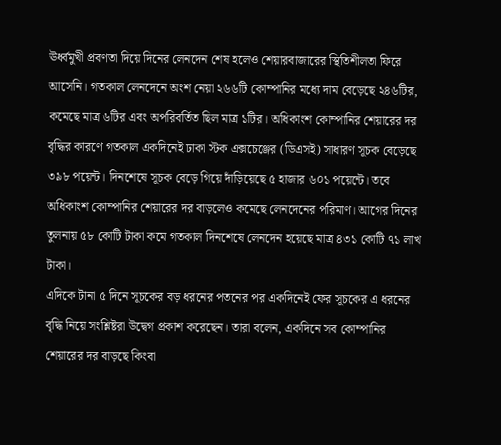ঊর্ধ্বমুখী প্রবণতা দিয়ে দিনের লেনদেন শেষ হলেও শেয়ারবাজারের স্থিতিশীলতা ফিরে আসেনি। গতকাল লেনদেনে অংশ নেয়া ২৬৬টি কোম্পানির মধ্যে দাম বেড়েছে ২৪৬টির, কমেছে মাত্র ৬টির এবং অপরিবর্তিত ছিল মাত্র ১টির। অধিকাংশ কোম্পানির শেয়ারের দর বৃদ্ধির কারণে গতকাল একদিনেই ঢাকা স্টক এক্সচেঞ্জের (ডিএসই) সাধারণ সূচক বেড়েছে ৩৯৮ পয়েন্ট। দিনশেষে সূচক বেড়ে গিয়ে দাঁড়িয়েছে ৫ হাজার ৬০১ পয়েন্টে। তবে অধিকাংশ কোম্পানির শেয়ারের দর বাড়লেও কমেছে লেনদেনের পরিমাণ। আগের দিনের তুলনায় ৫৮ কোটি টাকা কমে গতকাল দিনশেষে লেনদেন হয়েছে মাত্র ৪৩১ কোটি ৭১ লাখ টাকা।
এদিকে টানা ৫ দিনে সূচকের বড় ধরনের পতনের পর একদিনেই ফের সূচকের এ ধরনের বৃদ্ধি নিয়ে সংশ্লিষ্টরা উদ্বেগ প্রকাশ করেছেন। তারা বলেন, একদিনে সব কোম্পানির শেয়ারের দর বাড়ছে কিংবা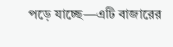পড়ে যাচ্ছে—এটি বাজারের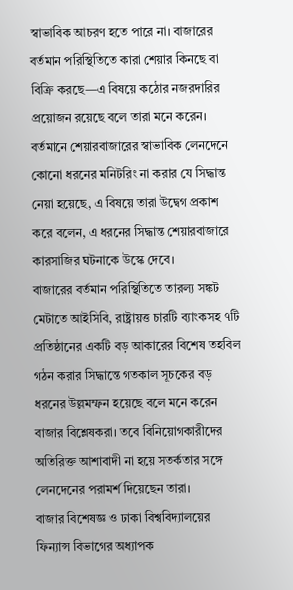স্বাভাবিক আচরণ হতে পারে না। বাজারের বর্তমান পরিস্থিতিতে কারা শেয়ার কিনছে বা বিক্রি করছে—এ বিষয়ে কঠোর নজরদারির প্রয়োজন রয়েছে বলে তারা মনে করেন। বর্তমানে শেয়ারবাজারের স্বাভাবিক লেনদেনে কোনো ধরনের মনিটরিং না করার যে সিদ্ধান্ত নেয়া হয়েছে, এ বিষয়ে তারা উদ্বেগ প্রকাশ করে বলেন, এ ধরনের সিদ্ধান্ত শেয়ারবাজারে কারসাজির ঘটনাকে উস্কে দেবে।
বাজারের বর্তমান পরিস্থিতিতে তারল্য সঙ্কট মেটাতে আইসিবি, রাষ্ট্রায়ত্ত চারটি ব্যাংকসহ ৭টি প্রতিষ্ঠানের একটি বড় আকারের বিশেষ তহবিল গঠন করার সিদ্ধান্তে গতকাল সূচকের বড় ধরনের উল্লমম্ফন হয়েছে বলে মনে করেন বাজার বিশ্লেষকরা। তবে বিনিয়োগকারীদের অতিরিক্ত আশাবাদী না হয়ে সতর্কতার সঙ্গে লেনদেনের পরামর্শ দিয়েছেন তারা।
বাজার বিশেষজ্ঞ ও ঢাকা বিশ্ববিদ্যালয়ের ফিন্যান্স বিভাগের অধ্যাপক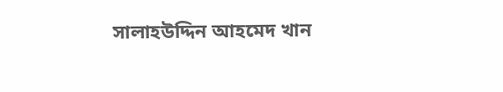সালাহউদ্দিন আহমেদ খান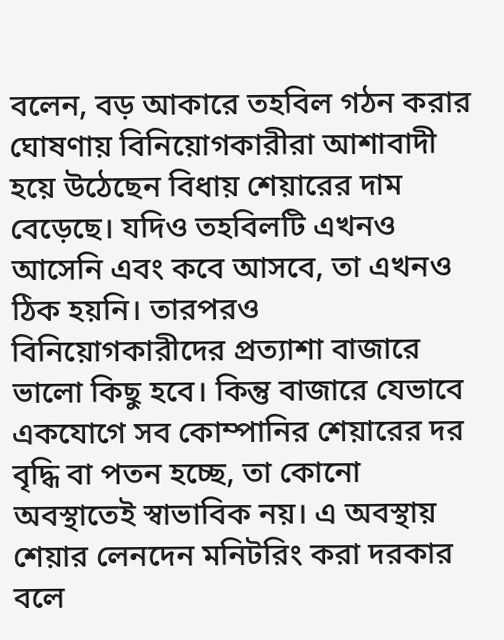বলেন, বড় আকারে তহবিল গঠন করার ঘোষণায় বিনিয়োগকারীরা আশাবাদী হয়ে উঠেছেন বিধায় শেয়ারের দাম বেড়েছে। যদিও তহবিলটি এখনও আসেনি এবং কবে আসবে, তা এখনও ঠিক হয়নি। তারপরও বিনিয়োগকারীদের প্রত্যাশা বাজারে ভালো কিছু হবে। কিন্তু বাজারে যেভাবে একযোগে সব কোম্পানির শেয়ারের দর বৃদ্ধি বা পতন হচ্ছে, তা কোনো অবস্থাতেই স্বাভাবিক নয়। এ অবস্থায় শেয়ার লেনদেন মনিটরিং করা দরকার বলে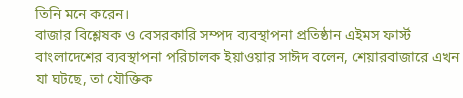তিনি মনে করেন।
বাজার বিশ্লেষক ও বেসরকারি সম্পদ ব্যবস্থাপনা প্রতিষ্ঠান এইমস ফার্স্ট বাংলাদেশের ব্যবস্থাপনা পরিচালক ইয়াওয়ার সাঈদ বলেন, শেয়ারবাজারে এখন যা ঘটছে, তা যৌক্তিক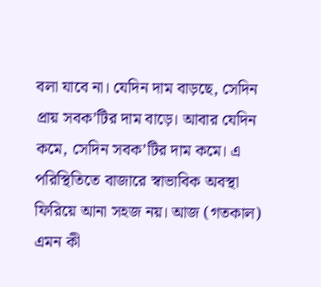বলা যাবে না। যেদিন দাম বাড়ছে, সেদিন প্রায় সবক’টির দাম বাড়ে। আবার যেদিন কমে, সেদিন সবক’টির দাম কমে। এ পরিস্থিতিতে বাজারে স্বাভাবিক অবস্থা ফিরিয়ে আনা সহজ নয়। আজ (গতকাল) এমন কী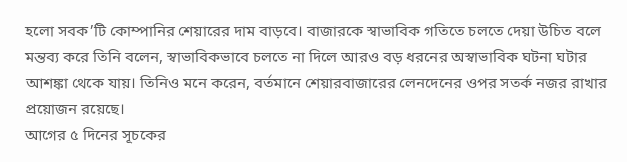হলো সবক’টি কোম্পানির শেয়ারের দাম বাড়বে। বাজারকে স্বাভাবিক গতিতে চলতে দেয়া উচিত বলে মন্তব্য করে তিনি বলেন, স্বাভাবিকভাবে চলতে না দিলে আরও বড় ধরনের অস্বাভাবিক ঘটনা ঘটার আশঙ্কা থেকে যায়। তিনিও মনে করেন, বর্তমানে শেয়ারবাজারের লেনদেনের ওপর সতর্ক নজর রাখার প্রয়োজন রয়েছে।
আগের ৫ দিনের সূচকের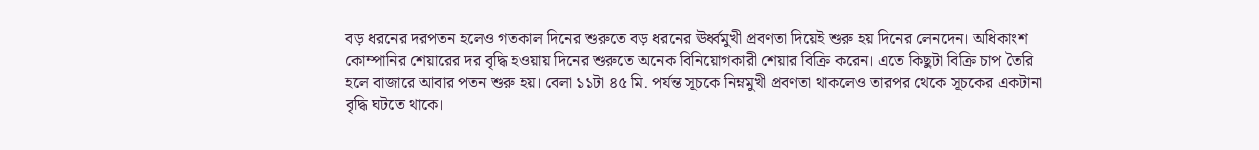বড় ধরনের দরপতন হলেও গতকাল দিনের শুরুতে বড় ধরনের ঊর্ধ্বমুখী প্রবণতা দিয়েই শুরু হয় দিনের লেনদেন। অধিকাংশ কোম্পানির শেয়ারের দর বৃদ্ধি হওয়ায় দিনের শুরুতে অনেক বিনিয়োগকারী শেয়ার বিক্রি করেন। এতে কিছুটা বিক্রি চাপ তৈরি হলে বাজারে আবার পতন শুরু হয়। বেলা ১১টা ৪৫ মি. পর্যন্ত সূচকে নিম্নমুখী প্রবণতা থাকলেও তারপর থেকে সূচকের একটানা বৃদ্ধি ঘটতে থাকে।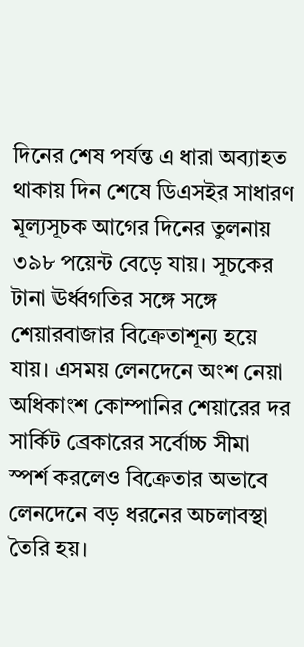দিনের শেষ পর্যন্ত এ ধারা অব্যাহত থাকায় দিন শেষে ডিএসইর সাধারণ মূল্যসূচক আগের দিনের তুলনায় ৩৯৮ পয়েন্ট বেড়ে যায়। সূচকের টানা ঊর্ধ্বগতির সঙ্গে সঙ্গে শেয়ারবাজার বিক্রেতাশূন্য হয়ে যায়। এসময় লেনদেনে অংশ নেয়া অধিকাংশ কোম্পানির শেয়ারের দর সার্কিট ব্রেকারের সর্বোচ্চ সীমা স্পর্শ করলেও বিক্রেতার অভাবে লেনদেনে বড় ধরনের অচলাবস্থা তৈরি হয়।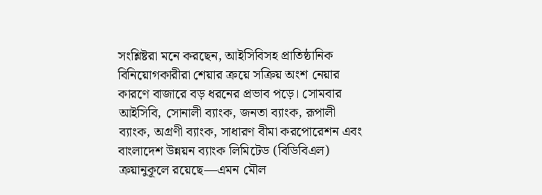সংশ্লিষ্টরা মনে করছেন, আইসিবিসহ প্রাতিষ্ঠানিক বিনিয়োগকারীরা শেয়ার ক্রয়ে সক্রিয় অংশ নেয়ার কারণে বাজারে বড় ধরনের প্রভাব পড়ে। সোমবার আইসিবি, সোনালী ব্যাংক, জনতা ব্যাংক, রূপালী ব্যাংক, অগ্রণী ব্যাংক, সাধারণ বীমা করপোরেশন এবং বাংলাদেশ উন্নয়ন ব্যাংক লিমিটেড (বিডিবিএল) ক্রয়ানুকূলে রয়েছে—এমন মৌল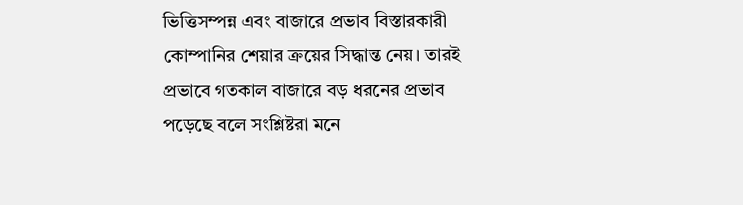ভিত্তিসম্পন্ন এবং বাজারে প্রভাব বিস্তারকারী কোম্পানির শেয়ার ক্রয়ের সিদ্ধান্ত নেয়। তারই প্রভাবে গতকাল বাজারে বড় ধরনের প্রভাব পড়েছে বলে সংশ্লিষ্টরা মনে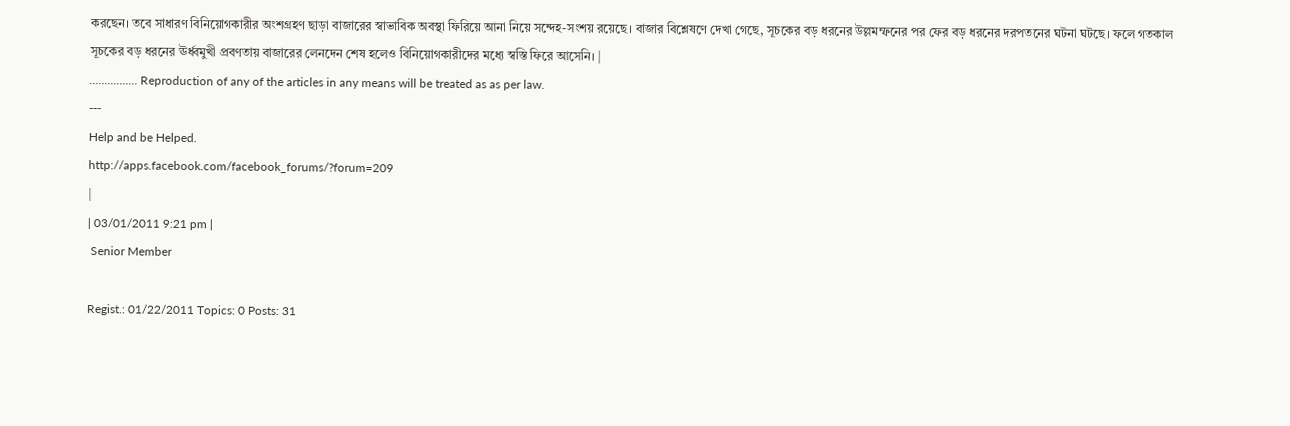করছেন। তবে সাধারণ বিনিয়োগকারীর অংশগ্রহণ ছাড়া বাজারের স্বাভাবিক অবস্থা ফিরিয়ে আনা নিয়ে সন্দেহ-সংশয় রয়েছে। বাজার বিশ্লেষণে দেখা গেছে, সূচকের বড় ধরনের উল্লমম্ফনের পর ফের বড় ধরনের দরপতনের ঘটনা ঘটছে। ফলে গতকাল সূচকের বড় ধরনের ঊর্ধ্বমুখী প্রবণতায় বাজারের লেনদেন শেষ হলেও বিনিয়োগকারীদের মধ্যে স্বস্তি ফিরে আসেনি। |
................ Reproduction of any of the articles in any means will be treated as as per law.
---
Help and be Helped.
http://apps.facebook.com/facebook_forums/?forum=209
|
| 03/01/2011 9:21 pm |
 Senior Member

Regist.: 01/22/2011 Topics: 0 Posts: 31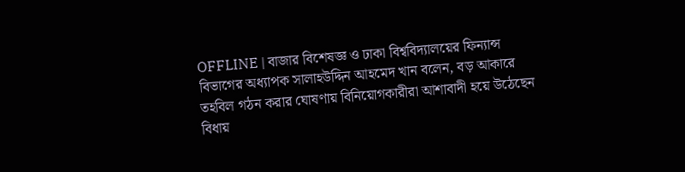OFFLINE | বাজার বিশেষজ্ঞ ও ঢাকা বিশ্ববিদ্যালয়ের ফিন্যান্স বিভাগের অধ্যাপক সালাহউদ্দিন আহমেদ খান বলেন, বড় আকারে তহবিল গঠন করার ঘোষণায় বিনিয়োগকারীরা আশাবাদী হয়ে উঠেছেন বিধায়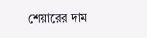শেয়ারের দাম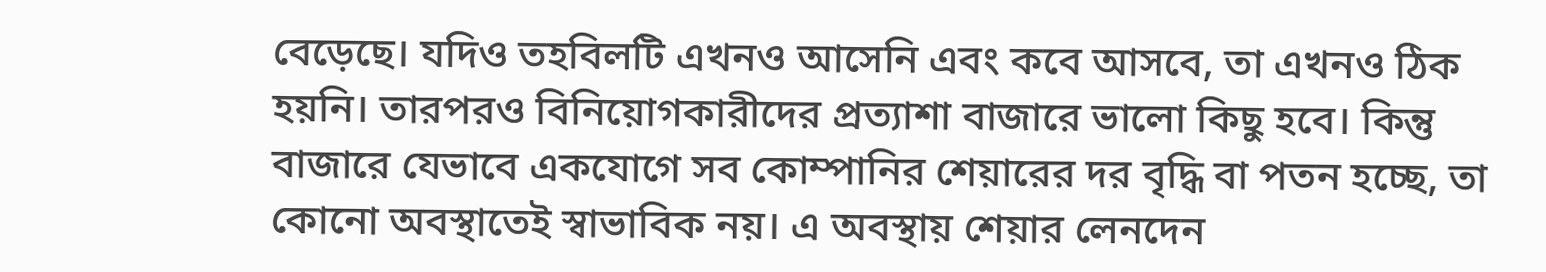বেড়েছে। যদিও তহবিলটি এখনও আসেনি এবং কবে আসবে, তা এখনও ঠিক হয়নি। তারপরও বিনিয়োগকারীদের প্রত্যাশা বাজারে ভালো কিছু হবে। কিন্তু বাজারে যেভাবে একযোগে সব কোম্পানির শেয়ারের দর বৃদ্ধি বা পতন হচ্ছে, তা কোনো অবস্থাতেই স্বাভাবিক নয়। এ অবস্থায় শেয়ার লেনদেন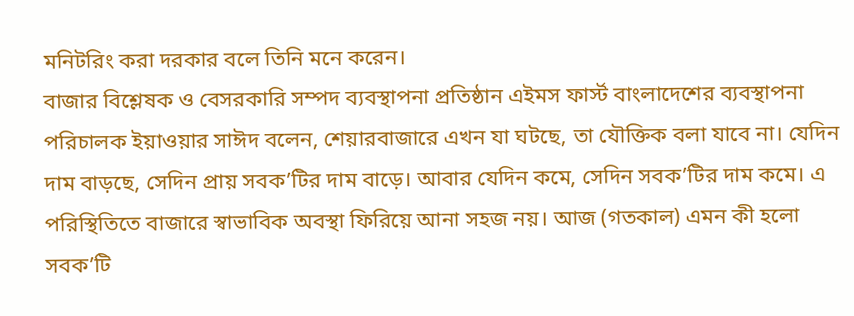মনিটরিং করা দরকার বলে তিনি মনে করেন।
বাজার বিশ্লেষক ও বেসরকারি সম্পদ ব্যবস্থাপনা প্রতিষ্ঠান এইমস ফার্স্ট বাংলাদেশের ব্যবস্থাপনা পরিচালক ইয়াওয়ার সাঈদ বলেন, শেয়ারবাজারে এখন যা ঘটছে, তা যৌক্তিক বলা যাবে না। যেদিন দাম বাড়ছে, সেদিন প্রায় সবক’টির দাম বাড়ে। আবার যেদিন কমে, সেদিন সবক’টির দাম কমে। এ পরিস্থিতিতে বাজারে স্বাভাবিক অবস্থা ফিরিয়ে আনা সহজ নয়। আজ (গতকাল) এমন কী হলো সবক’টি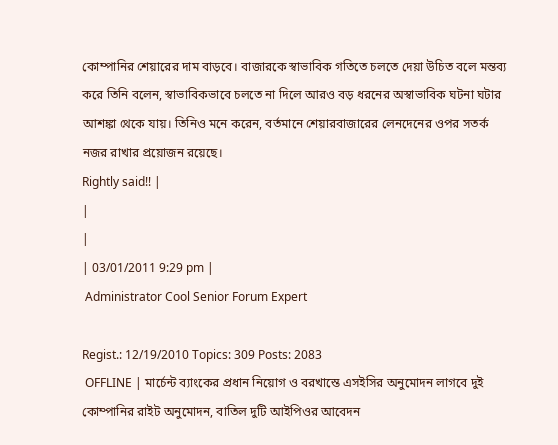কোম্পানির শেয়ারের দাম বাড়বে। বাজারকে স্বাভাবিক গতিতে চলতে দেয়া উচিত বলে মন্তব্য করে তিনি বলেন, স্বাভাবিকভাবে চলতে না দিলে আরও বড় ধরনের অস্বাভাবিক ঘটনা ঘটার আশঙ্কা থেকে যায়। তিনিও মনে করেন, বর্তমানে শেয়ারবাজারের লেনদেনের ওপর সতর্ক নজর রাখার প্রয়োজন রয়েছে।
Rightly said!! |
|
|
| 03/01/2011 9:29 pm |
 Administrator Cool Senior Forum Expert

Regist.: 12/19/2010 Topics: 309 Posts: 2083
 OFFLINE | মার্চেন্ট ব্যাংকের প্রধান নিয়োগ ও বরখাস্তে এসইসির অনুমোদন লাগবে দুই কোম্পানির রাইট অনুমোদন, বাতিল দুটি আইপিওর আবেদন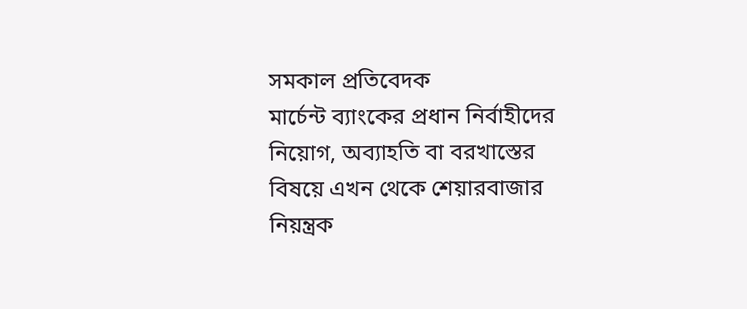সমকাল প্রতিবেদক
মার্চেন্ট ব্যাংকের প্রধান নির্বাহীদের নিয়োগ, অব্যাহতি বা বরখাস্তের বিষয়ে এখন থেকে শেয়ারবাজার নিয়ন্ত্রক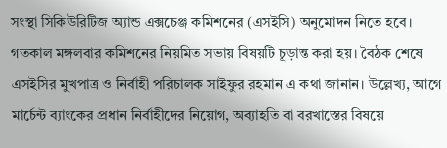সংস্থা সিকিউরিটিজ অ্যান্ড এক্সচেঞ্জ কমিশনের (এসইসি) অনুমোদন নিতে হবে। গতকাল মঙ্গলবার কমিশনের নিয়মিত সভায় বিষয়টি চূড়ান্ত করা হয়। বৈঠক শেষে এসইসির মুখপাত্র ও নির্বাহী পরিচালক সাইফুর রহমান এ কথা জানান। উল্লেখ্য, আগে মার্চেন্ট ব্যাংকের প্রধান নির্বাহীদের নিয়োগ, অব্যাহতি বা বরখাস্তের বিষয়ে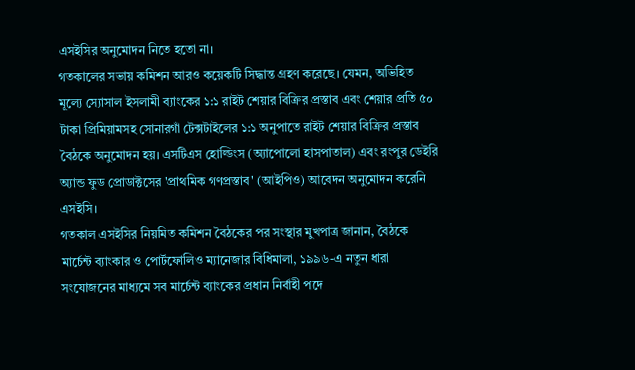এসইসির অনুমোদন নিতে হতো না।
গতকালের সভায় কমিশন আরও কয়েকটি সিদ্ধান্ত গ্রহণ করেছে। যেমন, অভিহিত মূল্যে স্যোসাল ইসলামী ব্যাংকের ১:১ রাইট শেয়ার বিক্রির প্রস্তাব এবং শেয়ার প্রতি ৫০ টাকা প্রিমিয়ামসহ সোনারগাঁ টেক্সটাইলের ১:১ অনুপাতে রাইট শেয়ার বিক্রির প্রস্তাব বৈঠকে অনুমোদন হয়। এসটিএস হোল্ডিংস (অ্যাপোলো হাসপাতাল) এবং রংপুর ডেইরি অ্যান্ড ফুড প্রোডাক্টসের 'প্রাথমিক গণপ্রস্তাব' (আইপিও) আবেদন অনুমোদন করেনি এসইসি।
গতকাল এসইসির নিয়মিত কমিশন বৈঠকের পর সংস্থার মুখপাত্র জানান, বৈঠকে মার্চেন্ট ব্যাংকার ও পোর্টফোলিও ম্যানেজার বিধিমালা, ১৯৯৬-এ নতুন ধারা সংযোজনের মাধ্যমে সব মার্চেন্ট ব্যাংকের প্রধান নির্বাহী পদে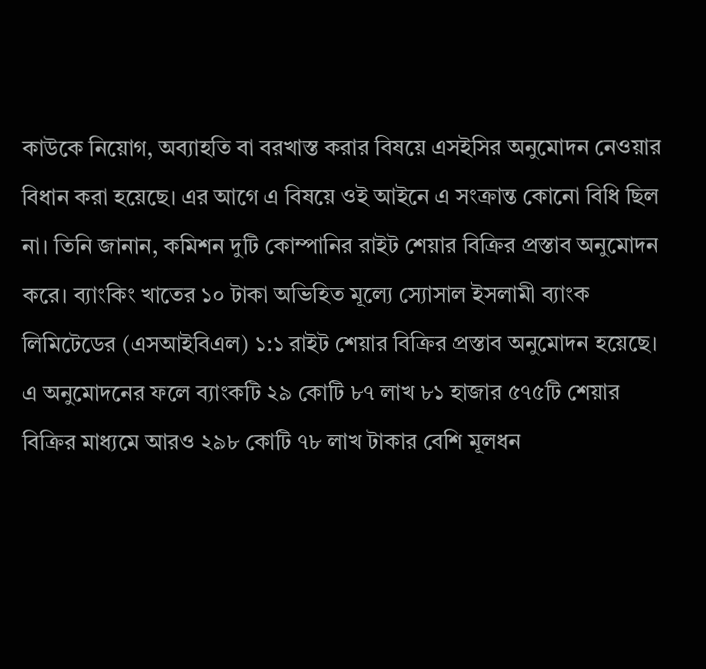কাউকে নিয়োগ, অব্যাহতি বা বরখাস্ত করার বিষয়ে এসইসির অনুমোদন নেওয়ার বিধান করা হয়েছে। এর আগে এ বিষয়ে ওই আইনে এ সংক্রান্ত কোনো বিধি ছিল না। তিনি জানান, কমিশন দুটি কোম্পানির রাইট শেয়ার বিক্রির প্রস্তাব অনুমোদন করে। ব্যাংকিং খাতের ১০ টাকা অভিহিত মূল্যে স্যোসাল ইসলামী ব্যাংক লিমিটেডের (এসআইবিএল) ১:১ রাইট শেয়ার বিক্রির প্রস্তাব অনুমোদন হয়েছে। এ অনুমোদনের ফলে ব্যাংকটি ২৯ কোটি ৮৭ লাখ ৮১ হাজার ৫৭৫টি শেয়ার বিক্রির মাধ্যমে আরও ২৯৮ কোটি ৭৮ লাখ টাকার বেশি মূলধন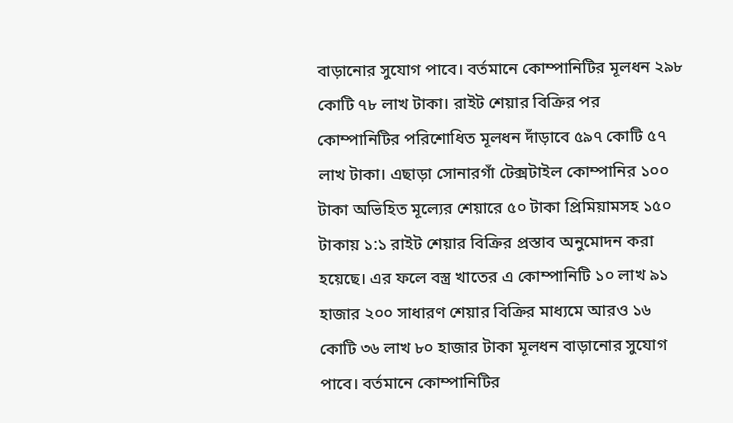বাড়ানোর সুযোগ পাবে। বর্তমানে কোম্পানিটির মূলধন ২৯৮ কোটি ৭৮ লাখ টাকা। রাইট শেয়ার বিক্রির পর কোম্পানিটির পরিশোধিত মূলধন দাঁড়াবে ৫৯৭ কোটি ৫৭ লাখ টাকা। এছাড়া সোনারগাঁ টেক্সটাইল কোম্পানির ১০০ টাকা অভিহিত মূল্যের শেয়ারে ৫০ টাকা প্রিমিয়ামসহ ১৫০ টাকায় ১:১ রাইট শেয়ার বিক্রির প্রস্তাব অনুমোদন করা হয়েছে। এর ফলে বস্ত্র খাতের এ কোম্পানিটি ১০ লাখ ৯১ হাজার ২০০ সাধারণ শেয়ার বিক্রির মাধ্যমে আরও ১৬ কোটি ৩৬ লাখ ৮০ হাজার টাকা মূলধন বাড়ানোর সুযোগ পাবে। বর্তমানে কোম্পানিটির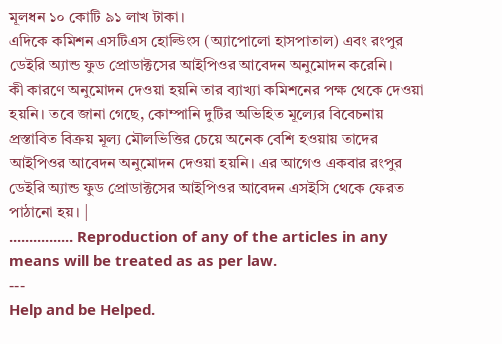মূলধন ১০ কোটি ৯১ লাখ টাকা।
এদিকে কমিশন এসটিএস হোল্ডিংস (অ্যাপোলো হাসপাতাল) এবং রংপুর ডেইরি অ্যান্ড ফুড প্রোডাক্টসের আইপিওর আবেদন অনুমোদন করেনি।
কী কারণে অনুমোদন দেওয়া হয়নি তার ব্যাখ্যা কমিশনের পক্ষ থেকে দেওয়া হয়নি। তবে জানা গেছে, কোম্পানি দুটির অভিহিত মূল্যের বিবেচনায় প্রস্তাবিত বিক্রয় মূল্য মৌলভিত্তির চেয়ে অনেক বেশি হওয়ায় তাদের আইপিওর আবেদন অনুমোদন দেওয়া হয়নি। এর আগেও একবার রংপুর ডেইরি অ্যান্ড ফুড প্রোডাক্টসের আইপিওর আবেদন এসইসি থেকে ফেরত পাঠানো হয়। |
................ Reproduction of any of the articles in any means will be treated as as per law.
---
Help and be Helped.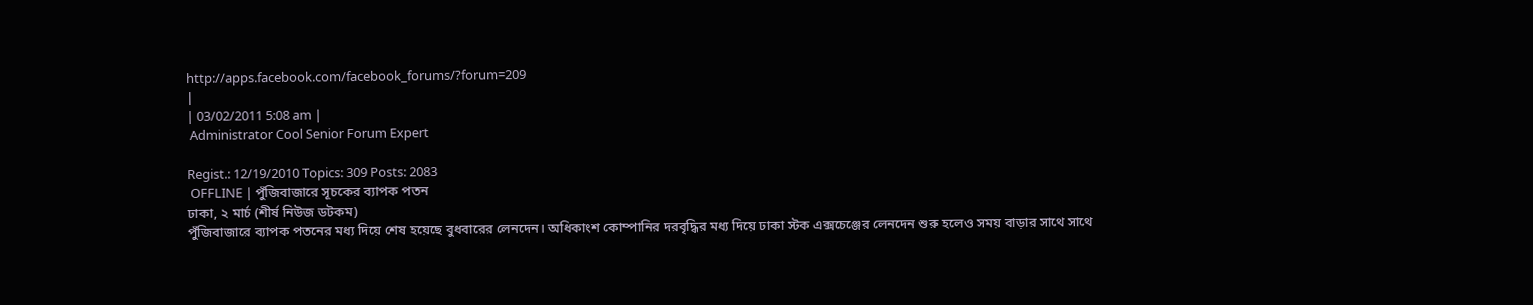http://apps.facebook.com/facebook_forums/?forum=209
|
| 03/02/2011 5:08 am |
 Administrator Cool Senior Forum Expert

Regist.: 12/19/2010 Topics: 309 Posts: 2083
 OFFLINE | পুঁজিবাজারে সূচকের ব্যাপক পতন
ঢাকা, ২ মার্চ (শীর্ষ নিউজ ডটকম)
পুঁজিবাজারে ব্যাপক পতনের মধ্য দিয়ে শেষ হয়েছে বুধবারের লেনদেন। অধিকাংশ কোম্পানির দরবৃদ্ধির মধ্য দিয়ে ঢাকা স্টক এক্সচেঞ্জের লেনদেন শুরু হলেও সময় বাড়ার সাথে সাথে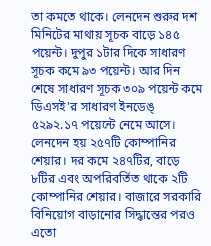তা কমতে থাকে। লেনদেন শুরুর দশ মিনিটের মাথায় সূচক বাড়ে ১৪৫ পয়েন্ট। দুপুর ১টার দিকে সাধারণ সূচক কমে ৯৩ পয়েন্ট। আর দিন শেষে সাধারণ সূচক ৩০৯ পয়েন্ট কমে ডিএসই'র সাধারণ ইনডেঙ্ ৫২৯২.১৭ পয়েন্টে নেমে আসে। লেনদেন হয় ২৫৭টি কোম্পানির শেয়ার। দর কমে ২৪৭টির, বাড়ে ৮টির এবং অপরিবর্তিত থাকে ২টি কোম্পানির শেয়ার। বাজারে সরকারি বিনিয়োগ বাড়ানোর সিদ্ধান্তের পরও এতো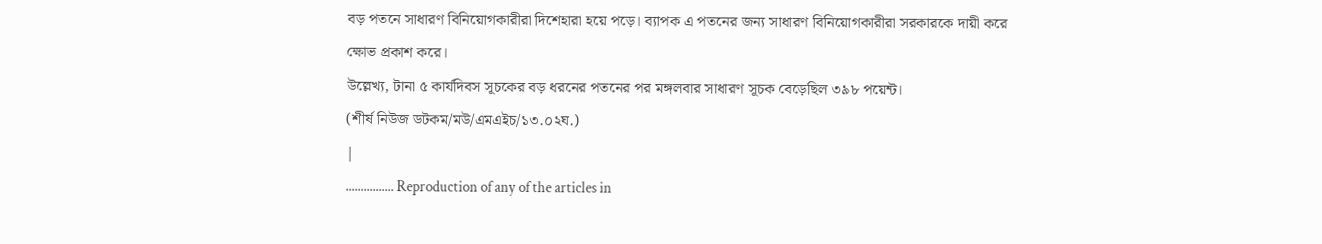বড় পতনে সাধারণ বিনিয়োগকারীরা দিশেহারা হয়ে পড়ে। ব্যাপক এ পতনের জন্য সাধারণ বিনিয়োগকারীরা সরকারকে দায়ী করে ক্ষোভ প্রকাশ করে।
উল্লেখ্য, টানা ৫ কার্যদিবস সূচকের বড় ধরনের পতনের পর মঙ্গলবার সাধারণ সূচক বেড়েছিল ৩৯৮ পয়েন্ট।
(শীর্ষ নিউজ ডটকম/মউ/এমএইচ/১৩.০২ঘ.)
|
................ Reproduction of any of the articles in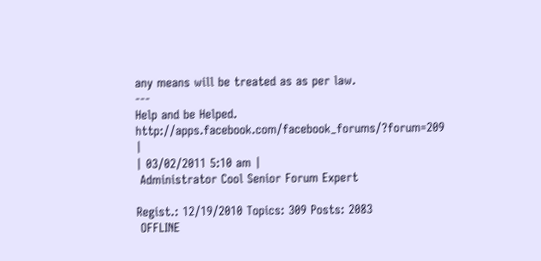any means will be treated as as per law.
---
Help and be Helped.
http://apps.facebook.com/facebook_forums/?forum=209
|
| 03/02/2011 5:10 am |
 Administrator Cool Senior Forum Expert

Regist.: 12/19/2010 Topics: 309 Posts: 2083
 OFFLINE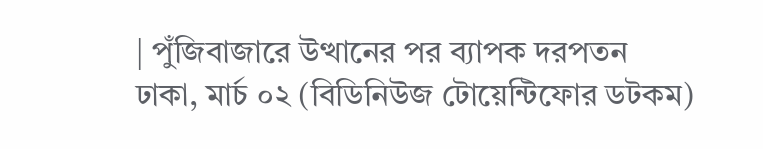| পুঁজিবাজারে উত্থানের পর ব্যাপক দরপতন
ঢাকা, মার্চ ০২ (বিডিনিউজ টোয়েন্টিফোর ডটকম)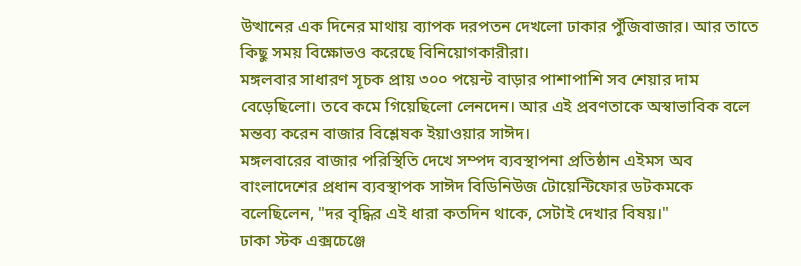উত্থানের এক দিনের মাথায় ব্যাপক দরপতন দেখলো ঢাকার পুঁজিবাজার। আর তাতে কিছু সময় বিক্ষোভও করেছে বিনিয়োগকারীরা।
মঙ্গলবার সাধারণ সূচক প্রায় ৩০০ পয়েন্ট বাড়ার পাশাপাশি সব শেয়ার দাম বেড়েছিলো। তবে কমে গিয়েছিলো লেনদেন। আর এই প্রবণতাকে অস্বাভাবিক বলে মন্তব্য করেন বাজার বিশ্লেষক ইয়াওয়ার সাঈদ।
মঙ্গলবারের বাজার পরিস্থিতি দেখে সম্পদ ব্যবস্থাপনা প্রতিষ্ঠান এইমস অব বাংলাদেশের প্রধান ব্যবস্থাপক সাঈদ বিডিনিউজ টোয়েন্টিফোর ডটকমকে বলেছিলেন, "দর বৃদ্ধির এই ধারা কতদিন থাকে, সেটাই দেখার বিষয়।"
ঢাকা স্টক এক্সচেঞ্জে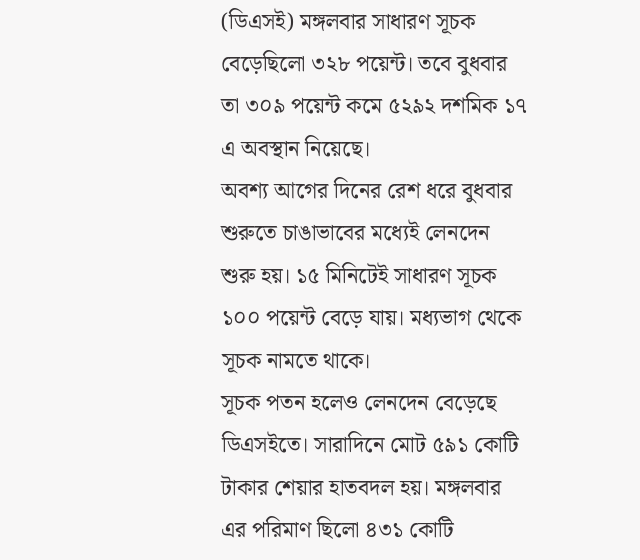(ডিএসই) মঙ্গলবার সাধারণ সূচক বেড়েছিলো ৩২৮ পয়েন্ট। তবে বুধবার তা ৩০৯ পয়েন্ট কমে ৫২৯২ দশমিক ১৭ এ অবস্থান নিয়েছে।
অবশ্য আগের দিনের রেশ ধরে বুধবার শুরুতে চাঙাভাবের মধ্যেই লেনদেন শুরু হয়। ১৫ মিনিটেই সাধারণ সূচক ১০০ পয়েন্ট বেড়ে যায়। মধ্যভাগ থেকে সূচক নামতে থাকে।
সূচক পতন হলেও লেনদেন বেড়েছে ডিএসইতে। সারাদিনে মোট ৫৯১ কোটি টাকার শেয়ার হাতবদল হয়। মঙ্গলবার এর পরিমাণ ছিলো ৪৩১ কোটি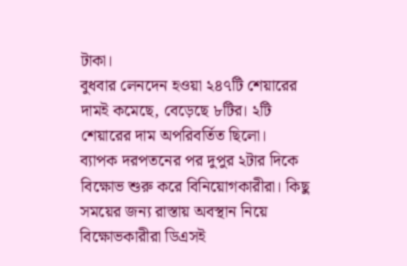টাকা।
বুধবার লেনদেন হওয়া ২৪৭টি শেয়ারের দামই কমেছে, বেড়েছে ৮টির। ২টি শেয়ারের দাম অপরিবর্তিত ছিলো।
ব্যাপক দরপতনের পর দুপুর ২টার দিকে বিক্ষোভ শুরু করে বিনিয়োগকারীরা। কিছু সময়ের জন্য রাস্তায় অবস্থান নিয়ে বিক্ষোভকারীরা ডিএসই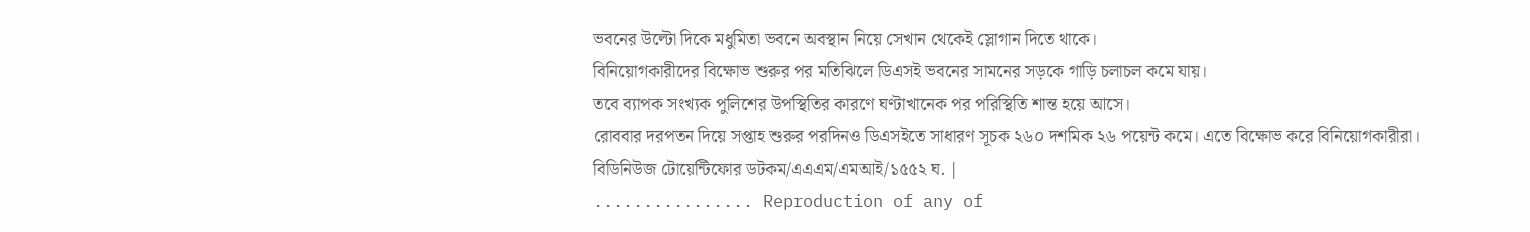ভবনের উল্টো দিকে মধুমিতা ভবনে অবস্থান নিয়ে সেখান থেকেই স্লোগান দিতে থাকে।
বিনিয়োগকারীদের বিক্ষোভ শুরুর পর মতিঝিলে ডিএসই ভবনের সামনের সড়কে গাড়ি চলাচল কমে যায়।
তবে ব্যাপক সংখ্যক পুলিশের উপস্থিতির কারণে ঘণ্টাখানেক পর পরিস্থিতি শান্ত হয়ে আসে।
রোববার দরপতন দিয়ে সপ্তাহ শুরুর পরদিনও ডিএসইতে সাধারণ সূচক ২৬০ দশমিক ২৬ পয়েন্ট কমে। এতে বিক্ষোভ করে বিনিয়োগকারীরা।
বিডিনিউজ টোয়েন্টিফোর ডটকম/এএএম/এমআই/১৫৫২ ঘ. |
................ Reproduction of any of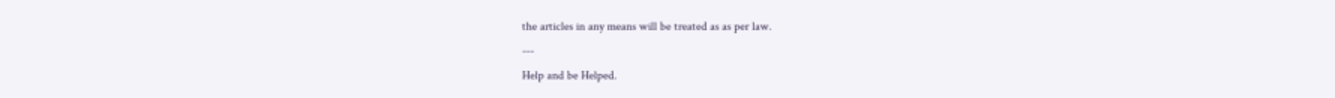the articles in any means will be treated as as per law.
---
Help and be Helped.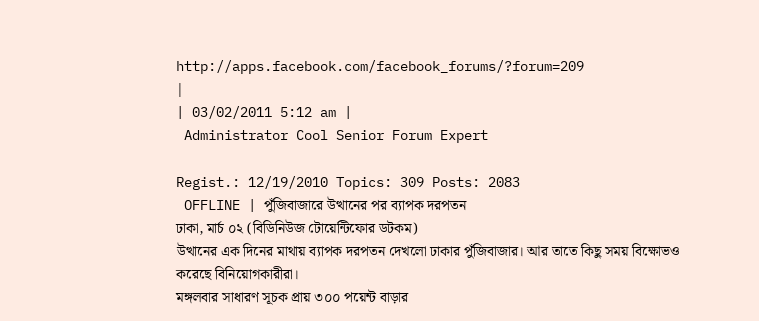http://apps.facebook.com/facebook_forums/?forum=209
|
| 03/02/2011 5:12 am |
 Administrator Cool Senior Forum Expert

Regist.: 12/19/2010 Topics: 309 Posts: 2083
 OFFLINE | পুঁজিবাজারে উত্থানের পর ব্যাপক দরপতন
ঢাকা, মার্চ ০২ (বিডিনিউজ টোয়েন্টিফোর ডটকম)
উত্থানের এক দিনের মাথায় ব্যাপক দরপতন দেখলো ঢাকার পুঁজিবাজার। আর তাতে কিছু সময় বিক্ষোভও করেছে বিনিয়োগকারীরা।
মঙ্গলবার সাধারণ সূচক প্রায় ৩০০ পয়েন্ট বাড়ার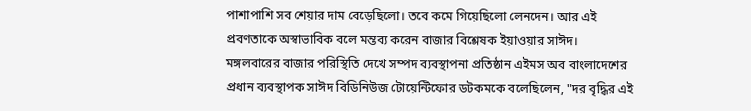পাশাপাশি সব শেয়ার দাম বেড়েছিলো। তবে কমে গিয়েছিলো লেনদেন। আর এই প্রবণতাকে অস্বাভাবিক বলে মন্তব্য করেন বাজার বিশ্লেষক ইয়াওয়ার সাঈদ।
মঙ্গলবারের বাজার পরিস্থিতি দেখে সম্পদ ব্যবস্থাপনা প্রতিষ্ঠান এইমস অব বাংলাদেশের প্রধান ব্যবস্থাপক সাঈদ বিডিনিউজ টোয়েন্টিফোর ডটকমকে বলেছিলেন, "দর বৃদ্ধির এই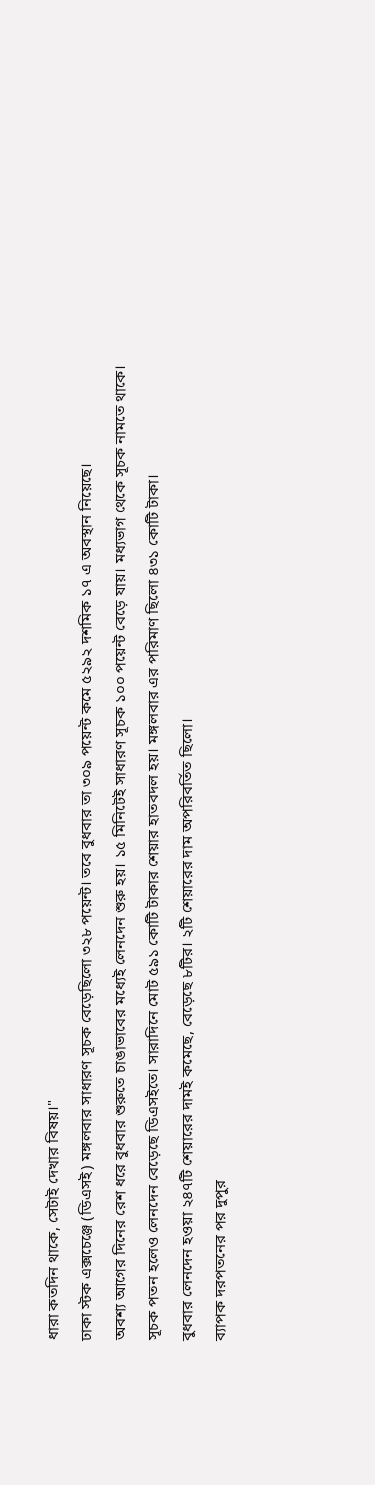ধারা কতদিন থাকে, সেটাই দেখার বিষয়।"
ঢাকা স্টক এক্সচেঞ্জে (ডিএসই) মঙ্গলবার সাধারণ সূচক বেড়েছিলো ৩২৮ পয়েন্ট। তবে বুধবার তা ৩০৯ পয়েন্ট কমে ৫২৯২ দশমিক ১৭ এ অবস্থান নিয়েছে।
অবশ্য আগের দিনের রেশ ধরে বুধবার শুরুতে চাঙাভাবের মধ্যেই লেনদেন শুরু হয়। ১৫ মিনিটেই সাধারণ সূচক ১০০ পয়েন্ট বেড়ে যায়। মধ্যভাগ থেকে সূচক নামতে থাকে।
সূচক পতন হলেও লেনদেন বেড়েছে ডিএসইতে। সারাদিনে মোট ৫৯১ কোটি টাকার শেয়ার হাতবদল হয়। মঙ্গলবার এর পরিমাণ ছিলো ৪৩১ কোটি টাকা।
বুধবার লেনদেন হওয়া ২৪৭টি শেয়ারের দামই কমেছে, বেড়েছে ৮টির। ২টি শেয়ারের দাম অপরিবর্তিত ছিলো।
ব্যাপক দরপতনের পর দুপুর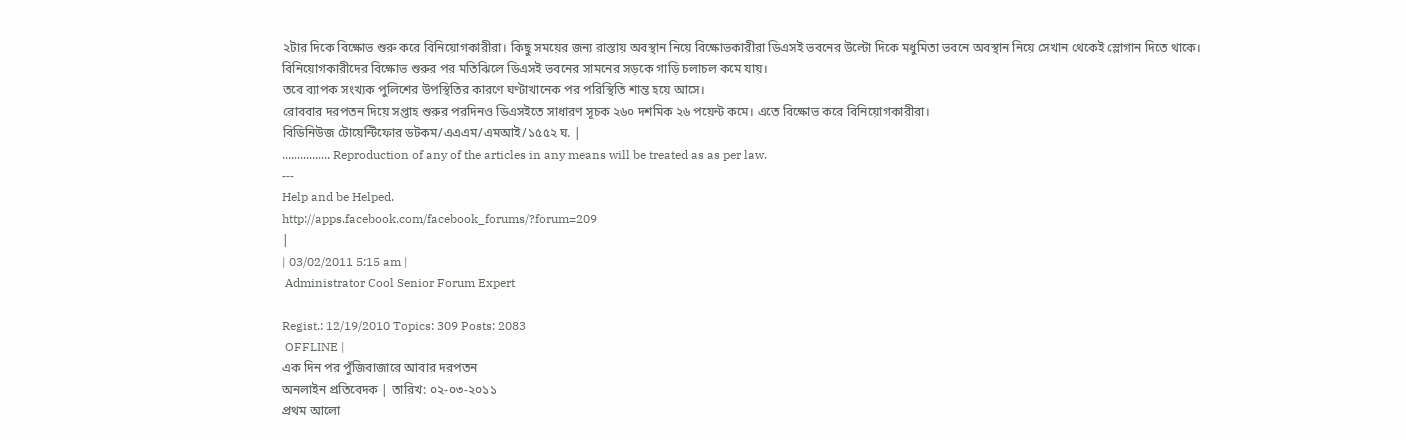২টার দিকে বিক্ষোভ শুরু করে বিনিয়োগকারীরা। কিছু সময়ের জন্য রাস্তায় অবস্থান নিয়ে বিক্ষোভকারীরা ডিএসই ভবনের উল্টো দিকে মধুমিতা ভবনে অবস্থান নিয়ে সেখান থেকেই স্লোগান দিতে থাকে।
বিনিয়োগকারীদের বিক্ষোভ শুরুর পর মতিঝিলে ডিএসই ভবনের সামনের সড়কে গাড়ি চলাচল কমে যায়।
তবে ব্যাপক সংখ্যক পুলিশের উপস্থিতির কারণে ঘণ্টাখানেক পর পরিস্থিতি শান্ত হয়ে আসে।
রোববার দরপতন দিয়ে সপ্তাহ শুরুর পরদিনও ডিএসইতে সাধারণ সূচক ২৬০ দশমিক ২৬ পয়েন্ট কমে। এতে বিক্ষোভ করে বিনিয়োগকারীরা।
বিডিনিউজ টোয়েন্টিফোর ডটকম/এএএম/এমআই/১৫৫২ ঘ. |
................ Reproduction of any of the articles in any means will be treated as as per law.
---
Help and be Helped.
http://apps.facebook.com/facebook_forums/?forum=209
|
| 03/02/2011 5:15 am |
 Administrator Cool Senior Forum Expert

Regist.: 12/19/2010 Topics: 309 Posts: 2083
 OFFLINE |
এক দিন পর পুঁজিবাজারে আবার দরপতন
অনলাইন প্রতিবেদক | তারিখ: ০২-০৩-২০১১
প্রথম আলো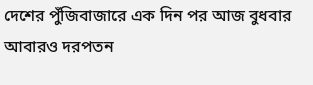দেশের পুঁজিবাজারে এক দিন পর আজ বুধবার আবারও দরপতন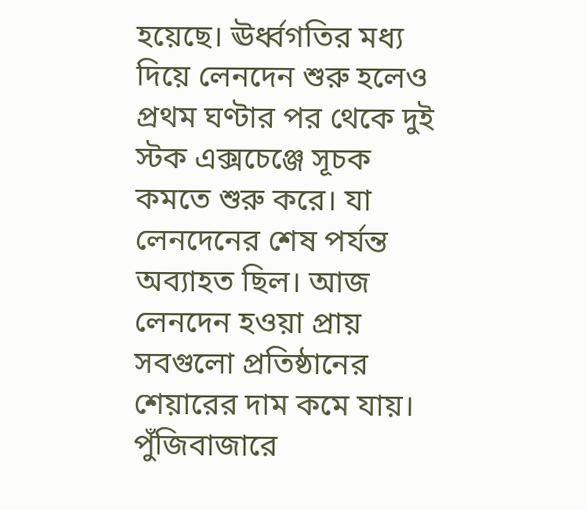হয়েছে। ঊর্ধ্বগতির মধ্য দিয়ে লেনদেন শুরু হলেও প্রথম ঘণ্টার পর থেকে দুই স্টক এক্সচেঞ্জে সূচক কমতে শুরু করে। যা লেনদেনের শেষ পর্যন্ত অব্যাহত ছিল। আজ লেনদেন হওয়া প্রায় সবগুলো প্রতিষ্ঠানের শেয়ারের দাম কমে যায়।
পুঁজিবাজারে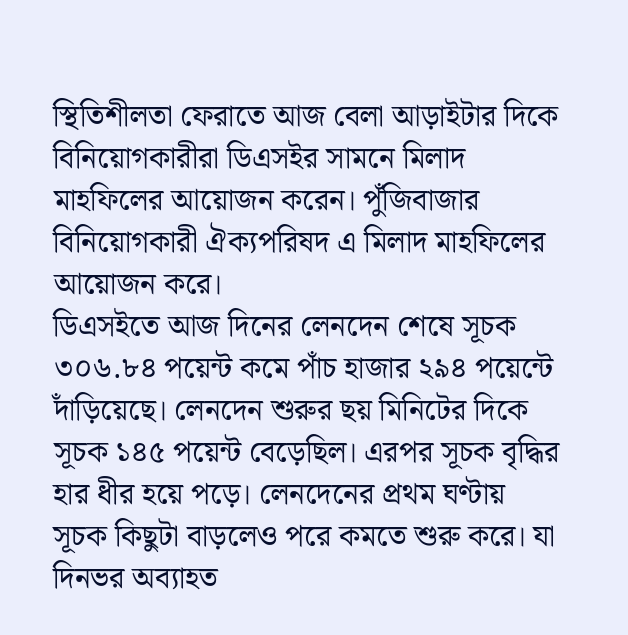স্থিতিশীলতা ফেরাতে আজ বেলা আড়াইটার দিকে বিনিয়োগকারীরা ডিএসইর সামনে মিলাদ মাহফিলের আয়োজন করেন। পুঁজিবাজার বিনিয়োগকারী ঐক্যপরিষদ এ মিলাদ মাহফিলের আয়োজন করে।
ডিএসইতে আজ দিনের লেনদেন শেষে সূচক ৩০৬.৮৪ পয়েন্ট কমে পাঁচ হাজার ২৯৪ পয়েন্টে দাঁড়িয়েছে। লেনদেন শুরুর ছয় মিনিটের দিকে সূচক ১৪৫ পয়েন্ট বেড়েছিল। এরপর সূচক বৃদ্ধির হার ধীর হয়ে পড়ে। লেনদেনের প্রথম ঘণ্টায় সূচক কিছুটা বাড়লেও পরে কমতে শুরু করে। যা দিনভর অব্যাহত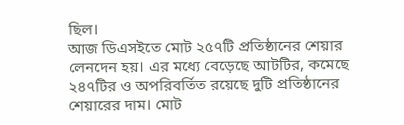ছিল।
আজ ডিএসইতে মোট ২৫৭টি প্রতিষ্ঠানের শেয়ার লেনদেন হয়। এর মধ্যে বেড়েছে আটটির, কমেছে ২৪৭টির ও অপরিবর্তিত রয়েছে দুটি প্রতিষ্ঠানের শেয়ারের দাম। মোট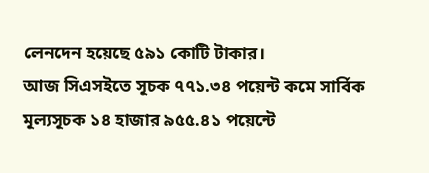লেনদেন হয়েছে ৫৯১ কোটি টাকার।
আজ সিএসইতে সূচক ৭৭১.৩৪ পয়েন্ট কমে সার্বিক মূল্যসূচক ১৪ হাজার ৯৫৫.৪১ পয়েন্টে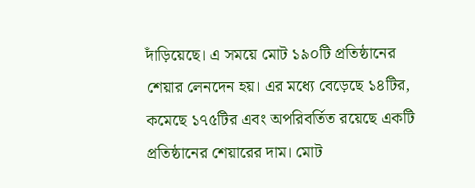দাঁড়িয়েছে। এ সময়ে মোট ১৯০টি প্রতিষ্ঠানের শেয়ার লেনদেন হয়। এর মধ্যে বেড়েছে ১৪টির, কমেছে ১৭৫টির এবং অপরিবর্তিত রয়েছে একটি প্রতিষ্ঠানের শেয়ারের দাম। মোট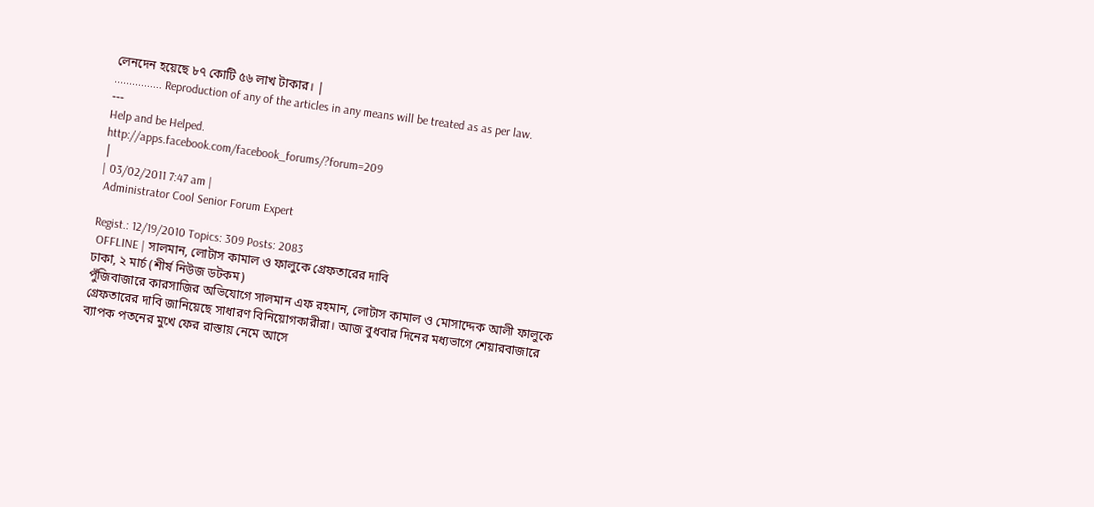লেনদেন হয়েছে ৮৭ কোটি ৫৬ লাখ টাকার। |
................ Reproduction of any of the articles in any means will be treated as as per law.
---
Help and be Helped.
http://apps.facebook.com/facebook_forums/?forum=209
|
| 03/02/2011 7:47 am |
 Administrator Cool Senior Forum Expert

Regist.: 12/19/2010 Topics: 309 Posts: 2083
 OFFLINE | সালমান, লোটাস কামাল ও ফালুকে গ্রেফতারের দাবি
ঢাকা, ২ মার্চ (শীর্ষ নিউজ ডটকম)
পুঁজিবাজারে কারসাজির অভিযোগে সালমান এফ রহমান, লোটাস কামাল ও মোসাদ্দেক আলী ফালুকে গ্রেফতারের দাবি জানিয়েছে সাধারণ বিনিয়োগকারীরা। আজ বুধবার দিনের মধ্যভাগে শেয়ারবাজারে ব্যাপক পতনের মুখে ফের রাস্তায় নেমে আসে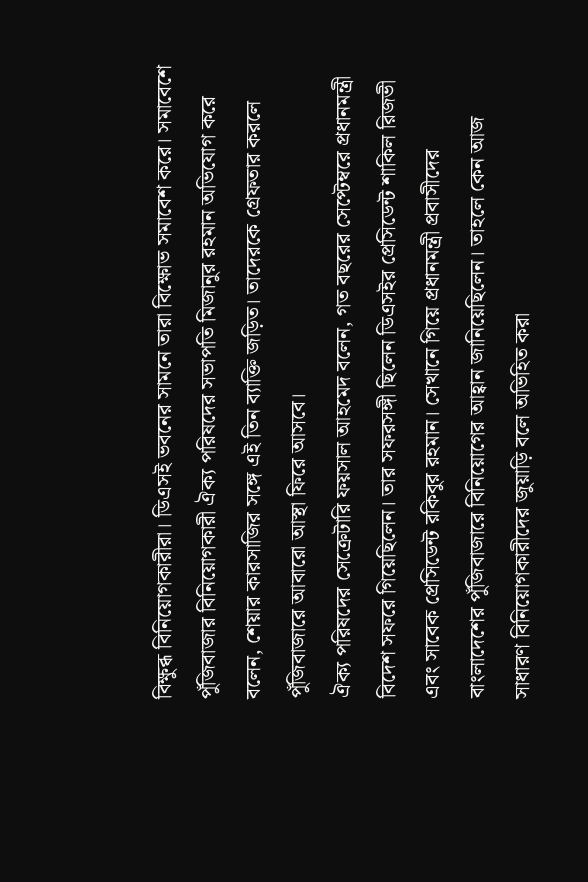বিক্ষুব্ধ বিনিয়োগকারীরা। ডিএসই ভবনের সামনে তারা বিক্ষোভ সমাবেশ করে। সমাবেশে পুঁজিবাজার বিনিয়োগকারী ঐক্য পরিষদের সভাপতি মিজানুর রহমান অভিযোগ করে বলেন, শেয়ার কারসাজির সঙ্গে এই তিন ব্যাক্তি জড়িত। তাদেরকে গ্রেফতার করলে পুঁজিবাজারে আবারো আস্থা ফিরে আসবে।
ঐক্য পরিষদের সেক্রেটারি ফয়সাল আহমেদ বলেন, গত বছরের সেপ্টেম্বরে প্রধানমন্ত্রী বিদেশ সফরে গিয়েছিলেন। তার সফরসঙ্গী ছিলেন ডিএসইর প্রেসিডেন্ট শাকিল রিজভী এবং সাবেক প্রেসিডেন্ট রকিবুর রহমান। সেখানে গিয়ে প্রধানমন্ত্রী প্রবাসীদের বাংলাদেশের পুঁজিবাজারে বিনিয়োগের আহ্বান জানিয়েছিলেন। তাহলে কেন আজ সাধারণ বিনিয়োগকারীদের জুয়াড়ি বলে অভিহিত করা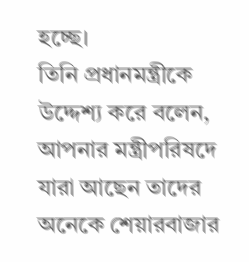হচ্ছে।
তিনি প্রধানমন্ত্রীকে উদ্দেশ্য করে বলেন, আপনার মন্ত্রীপরিষদে যারা আছেন তাদের অনেকে শেয়ারবাজার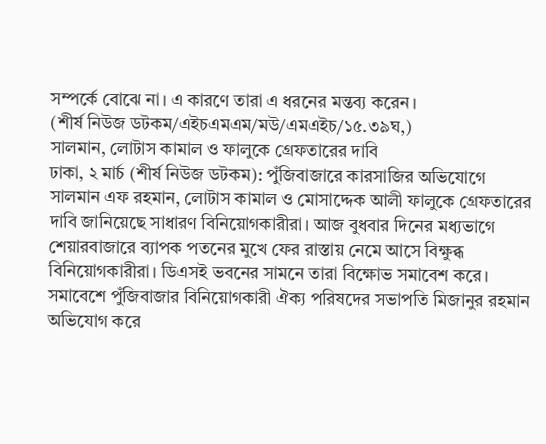সম্পর্কে বোঝে না। এ কারণে তারা এ ধরনের মন্তব্য করেন।
(শীর্ষ নিউজ ডটকম/এইচএমএম/মউ/এমএইচ/১৫.৩৯ঘ,)
সালমান, লোটাস কামাল ও ফালুকে গ্রেফতারের দাবি
ঢাকা, ২ মার্চ (শীর্ষ নিউজ ডটকম): পুঁজিবাজারে কারসাজির অভিযোগে সালমান এফ রহমান, লোটাস কামাল ও মোসাদ্দেক আলী ফালুকে গ্রেফতারের দাবি জানিয়েছে সাধারণ বিনিয়োগকারীরা। আজ বুধবার দিনের মধ্যভাগে শেয়ারবাজারে ব্যাপক পতনের মুখে ফের রাস্তায় নেমে আসে বিক্ষুব্ধ বিনিয়োগকারীরা। ডিএসই ভবনের সামনে তারা বিক্ষোভ সমাবেশ করে। সমাবেশে পুঁজিবাজার বিনিয়োগকারী ঐক্য পরিষদের সভাপতি মিজানুর রহমান অভিযোগ করে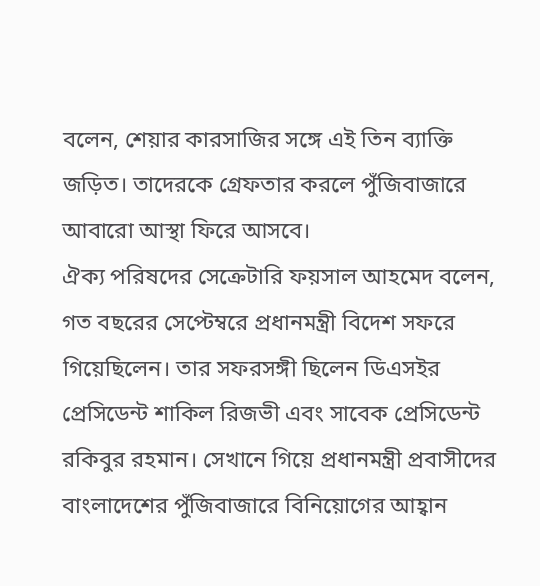বলেন, শেয়ার কারসাজির সঙ্গে এই তিন ব্যাক্তি জড়িত। তাদেরকে গ্রেফতার করলে পুঁজিবাজারে আবারো আস্থা ফিরে আসবে।
ঐক্য পরিষদের সেক্রেটারি ফয়সাল আহমেদ বলেন, গত বছরের সেপ্টেম্বরে প্রধানমন্ত্রী বিদেশ সফরে গিয়েছিলেন। তার সফরসঙ্গী ছিলেন ডিএসইর প্রেসিডেন্ট শাকিল রিজভী এবং সাবেক প্রেসিডেন্ট রকিবুর রহমান। সেখানে গিয়ে প্রধানমন্ত্রী প্রবাসীদের বাংলাদেশের পুঁজিবাজারে বিনিয়োগের আহ্বান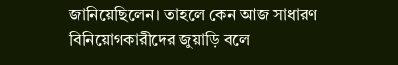জানিয়েছিলেন। তাহলে কেন আজ সাধারণ বিনিয়োগকারীদের জুয়াড়ি বলে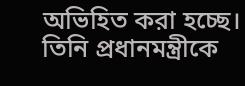অভিহিত করা হচ্ছে।
তিনি প্রধানমন্ত্রীকে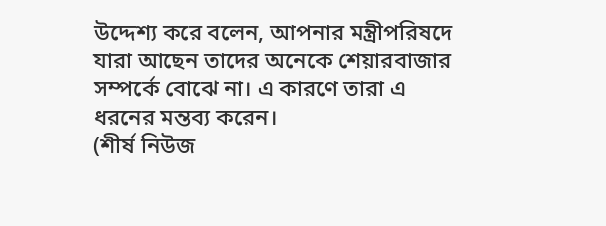উদ্দেশ্য করে বলেন, আপনার মন্ত্রীপরিষদে যারা আছেন তাদের অনেকে শেয়ারবাজার সম্পর্কে বোঝে না। এ কারণে তারা এ ধরনের মন্তব্য করেন।
(শীর্ষ নিউজ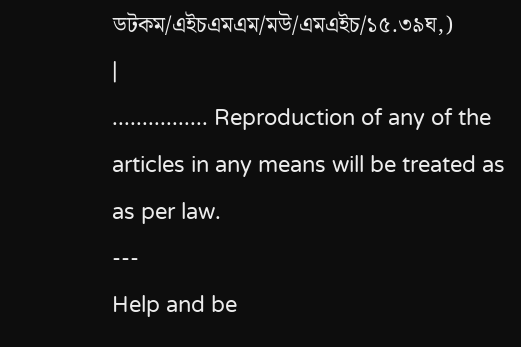ডটকম/এইচএমএম/মউ/এমএইচ/১৫.৩৯ঘ,)
|
................ Reproduction of any of the articles in any means will be treated as as per law.
---
Help and be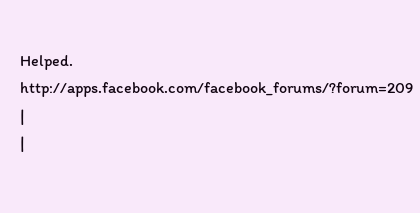Helped.
http://apps.facebook.com/facebook_forums/?forum=209
|
|